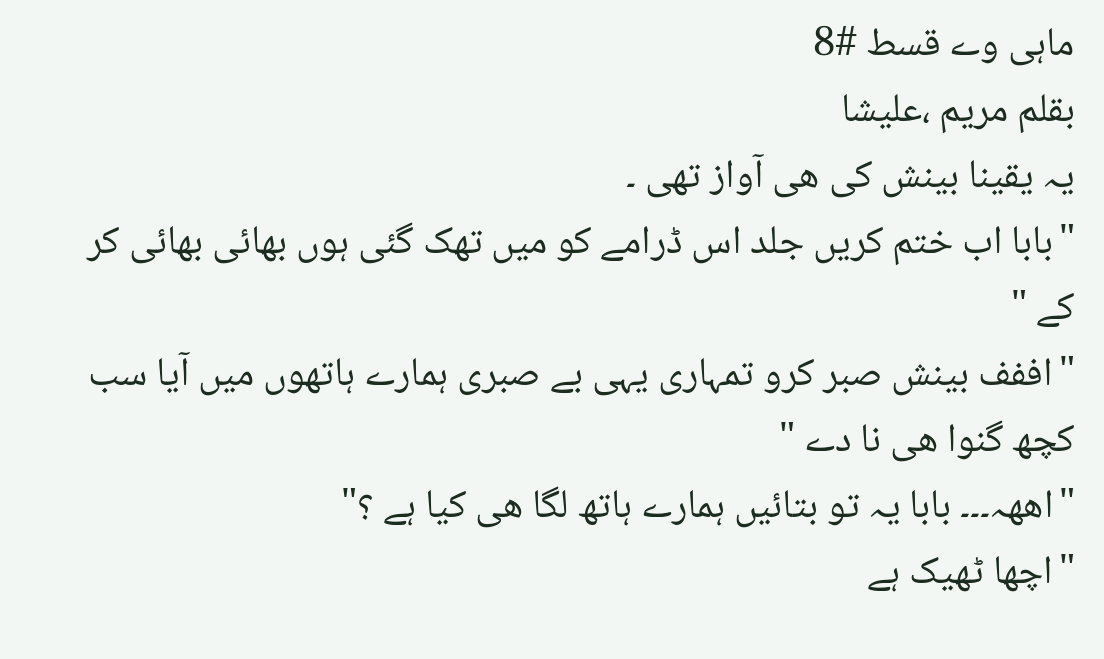ماہی وے قسط #8
بقلم مریم ،علیشا
یہ یقینا بینش کی ھی آواز تھی ۔
"بابا اب ختم کریں جلد اس ڈرامے کو میں تھک گئی ہوں بھائی بھائی کر کے "
"اففف بینش صبر کرو تمہاری یہی بے صبری ہمارے ہاتھوں میں آیا سب کچھ گنوا ھی نا دے "
"اھھہ۔۔۔ بابا یہ تو بتائیں ہمارے ہاتھ لگا ھی کیا ہے ؟"
"اچھا ٹھیک ہے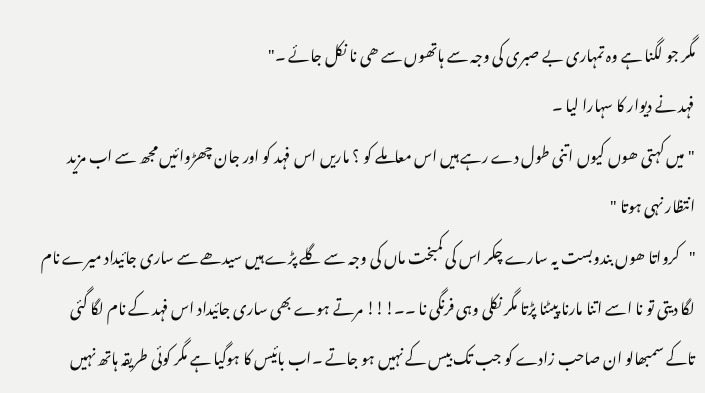مگر جو لگنا ہے وہ تمہاری بے صبری کی وجہ سے ہاتھوں سے ھی نا نکل جائے ۔"
فہد نے دیوار کا سہارا لیا ۔
"میں کہتی ھوں کیوں اتنی طول دے رہے ہیں اس معاملے کو ؟ ماریں اس فہد کو اور جان چھڑوائیں مجھ سے اب مزید انتظار نہی ہوتا "
"کرواتا ھوں بندوبست یہ سارے چکر اس کی کمبخت ماں کی وجہ سے گلے پڑے ہیں سیدھے سے ساری جائیداد میرے نام لگا دیتی تو نا اسے اتنا مارنا پیٹنا پڑتا مگر نکلی وہی فرنگی نا ۔۔!!! مرتے ہوے بھی ساری جائیداد اس فہد کے نام لگا گئی تاکے سمبھالو ان صاحب زادے کو جب تک بیس کے نہیں ہو جاتے ۔اب بائیس کا ہوگیا ہے مگر کوئی طریقہ ہاتھ نہیں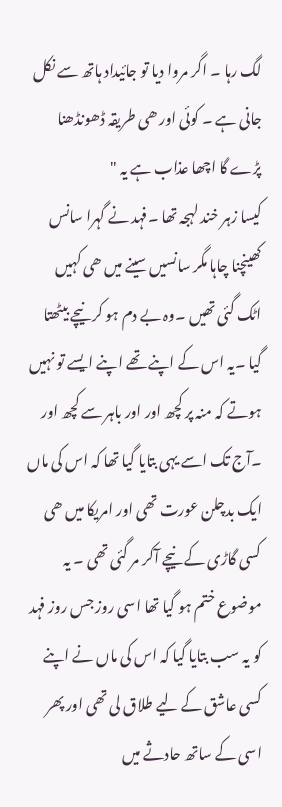لگ رہا ۔ اگر مروا دیا تو جائیداد ہاتھ سے نکل جانی ہے ۔ کوئی اور ھی طریقہ ڈھونڈھنا پڑے گا اچھا عذاب ہے یہ "
کیسا زہر خند لہجہ تھا ۔فہد نے گہرا سانس کھینچنا چاہا مگر سانسیں سینے میں ھی کہیں اٹک گئی تھیں ۔وہ بے دم ہو کر نیچے بیٹھتا گیا ۔یہ اس کے اپنے تھے اپنے ایسے تو نہیں ہوتے کہ منہ پر کچھ اور اور باہر سے کچھ اور ۔آج تک اسے یہی بتایا گیا تھا کہ اس کی ماں ایک بدچلن عورت تھی اور امریکا میں ھی کسی گاڑی کے نیچے آکر مر گئی تھی ۔ یہ موضوع ختم ہو گیا تھا اسی روز جس روز فہد کو یہ سب بتایا گیا کہ اس کی ماں نے اپنے کسی عاشق کے لیے طلاق لی تھی اور پھر اسی کے ساتھ حادثے میں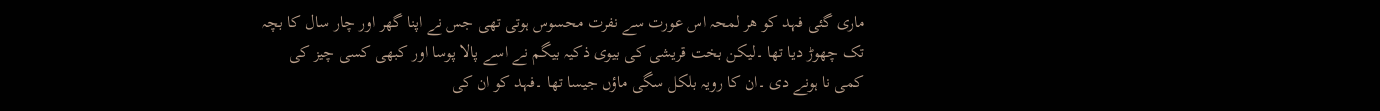ماری گئی فہد کو ھر لمحہ اس عورت سے نفرت محسوس ہوتی تھی جس نے اپنا گھر اور چار سال کا بچہ تک چھوڑ دیا تھا ۔لیکن بخت قریشی کی بیوی ذکیہ بیگم نے اسے پالا پوسا اور کبھی کسی چیز کی کمی نا ہونے دی ۔ان کا رویہ بلکل سگی ماؤں جیسا تھا ۔فہد کو ان کی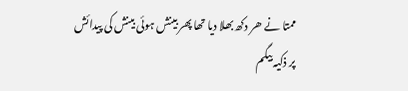ممتا نے ھر دکھ بھلا دیا تھا پھر بینش ہوئی بینش کی پیدائش پر ذکیہ بیگم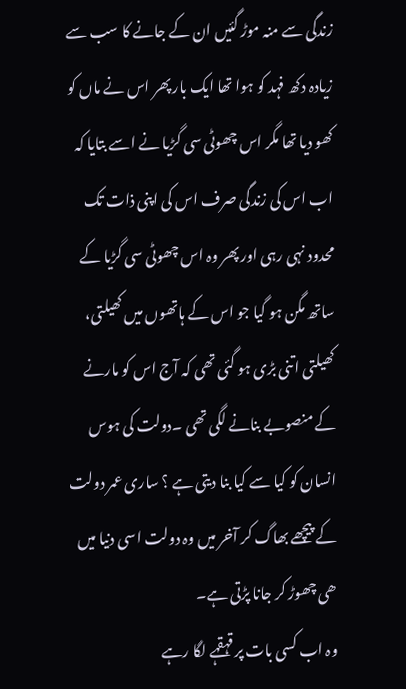زندگی سے منہ موڑ گئیں ان کے جانے کا سب سے زیادہ دکھ فہد کو ہوا تھا ایک بار پھر اس نے ماں کو کھو دیا تھا مگر اس چھوٹی سی گڑیا نے اسے بتایا کہ اب اس کی زندگی صرف اس کی اپنی ذات تک محدود نہی رہی اور پھر وہ اس چھوٹی سی گڑیا کے ساتھ مگن ہو گیا جو اس کے ہاتھوں میں کھیلتی، کھیلتی اتنی بڑی ہو گئی تھی کہ آج اس کو مارنے کے منصوبے بنانے لگی تھی ۔دولت کی ہوس انسان کو کیا سے کیا بنا دیتی ہے ؟ ساری عمر دولت کے پیچھے بھاگ کر آخر میں وہ دولت اسی دنیا میں ھی چھوڑ کر جانا پڑتی ہے۔
وہ اب کسی بات پر قہقہے لگا رہے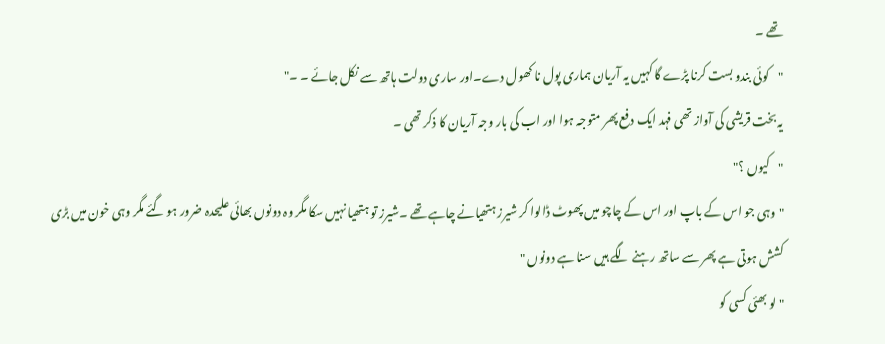تھے ۔
"کوئی بندو بست کرنا پڑے گا کہیں یہ آریان ہماری پول نا کھول دے۔اور ساری دولت ہاتھ سے نکل جائے ۔ ۔"
یہ بخت قریشی کی آواز تھی فہد ایک دفع پھر متوجہ ہوا اور اب کی بار وجہ آریان کا ذکر تھی ۔
"کیوں ؟"
"وہی جو اس کے باپ اور اس کے چاچو میں پھوٹ ڈالوا کر شیرز ہتھیانے چاہے تھے ۔شیرز تو ہتھیا نہیں سکا مگر وہ دونوں بھائی علیحدہ ضرور ہو گئے مگر وہی خون میں بڑی کشش ہوتی ہے پھر سے ساتھ رہنے لگے ہیں سنا ہے دونوں "
"لو بھئی کسی کو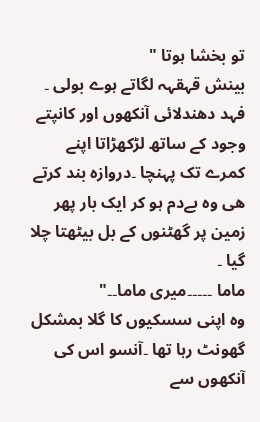تو بخشا ہوتا "
بینش قہقہہ لگاتے ہوے بولی ۔
فہد دھندلائی آنکھوں اور کانپتے وجود کے ساتھ لڑکھڑاتا اپنے کمرے تک پہنچا ۔دروازہ بند کرتے ھی وہ بےدم ہو کر ایک بار پھر زمین پر گھٹنوں کے بل بیٹھتا چلا گیا ۔
ماما ۔۔۔۔۔میری ماما۔۔"
وہ اپنی سسکیوں کا گلا بمشکل گھونٹ رہا تھا ۔آنسو اس کی آنکھوں سے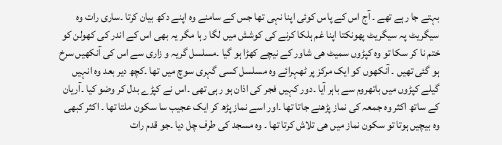بہتے جا رہے تھے ۔ آج اس کے پاس کوئی اپنا نہی تھا جس کے سامنے وہ اپنے دکھ بیان کرتا ۔ساری رات وہ سیگریٹ پہ سیگریٹ پھونکتا اپنا غم ہلکا کرنے کی کوشش میں لگا رہا مگر یہ بھی اس کے اندر کی کھولن کو ختم نا کر سکا تو وہ کپڑوں سمیٹ ھی شاور کے نیچے کھڑا ہو گیا ۔مسلسل گریہ و زاری سے اس کی آنکھیں سرخ ہو گئی تھیں ۔ آنکھوں کو ایک مرکز پر ٹھہرائے وہ مسلسل کسی گہری سوچ میں تھا ۔کچھ دیر بعد وہ انہیں گیلے کپڑوں میں باتھروم سے باہر آیا ۔دور کہیں فجر کی اذان ہو رہی تھی ۔اس نے کپڑے بدل کر وضو کیا ۔آریان کے ساتھ اکثر وہ جمعہ کی نماز پڑھنے جاتا تھا ۔اور اسے نماز پڑھ کر ایک عجیب سا سکون ملتا تھا ۔ اکثر کبھی وہ بیچیں ہوتا تو سکون نماز میں ھی تلاش کرتا تھا ۔ وہ مسجد کی طرف چل دیا ۔جو قدم رات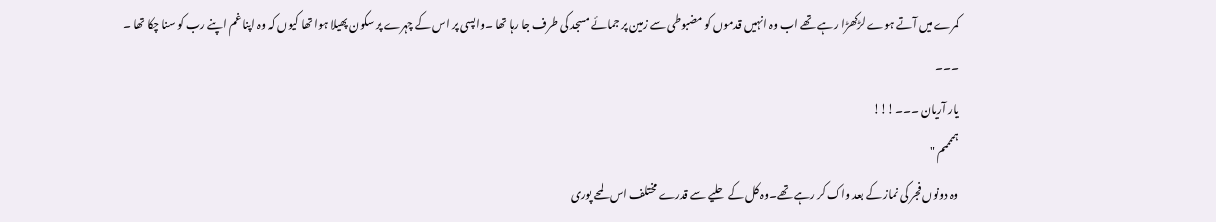کمرے میں آتے ہوے لڑکھڑا رہے تھے اب وہ انہیں قدموں کو مضبوطی سے زمین پر جمائے مسجد کی طرف جا رہا تھا ۔واپسی پر اس کے چہرے پر سکون پھیلا ہوا تھا کیوں کہ وہ اپنا غم اپنے رب کو سنا چکا تھا ۔
۔۔۔
یار آریان ۔۔۔!!!
ہممممم "
وہ دونوں فجر کی نماز کے بعد واک کر رہے تھے۔وہ کل کے حلیے سے قدرے مختلف اس لمحے پوری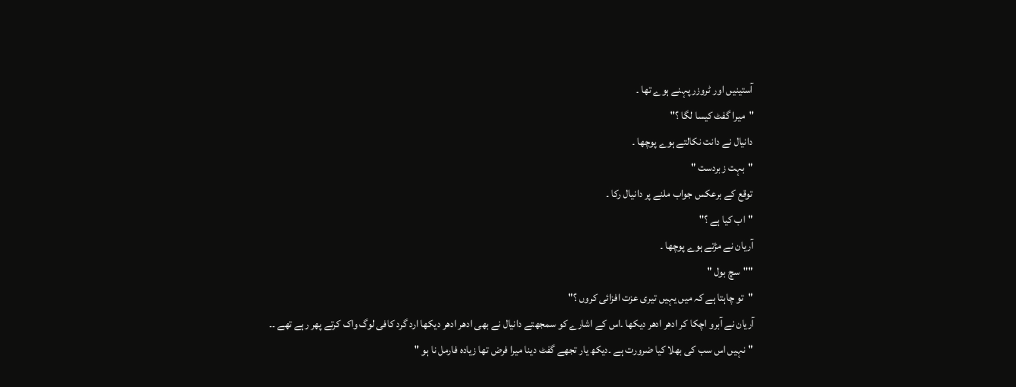آستینیں اور ٹروزر پہنے ہوے تھا ۔
"میرا گفٹ کیسا لگا ؟"
دانیال نے دانت نکالتے ہوے پوچھا ۔
"بہت زبردست "
توقع کے برعکس جواب ملنے پر دانیال رکا ۔
"اب کیا ہے ؟"
آریان نے مڑتے ہوے پوچھا ۔
""سچ بول "
"تو چاہتا ہے کہ میں یہیں تیری عزت افزائی کروں ؟"
آریان نے آبرو اچکا کر ادھر ادھر دیکھا ۔اس کے اشارے کو سمجھتے دانیال نے بھی ادھر ادھر دیکھا ارد گرد کافی لوگ واک کرتے پھر رہے تھے ۔۔
"نہیں اس سب کی بھلا کیا ضرورت ہے ۔دیکھ یار تجھے گفٹ دینا میرا فرض تھا زیادہ فارمل نا ہو "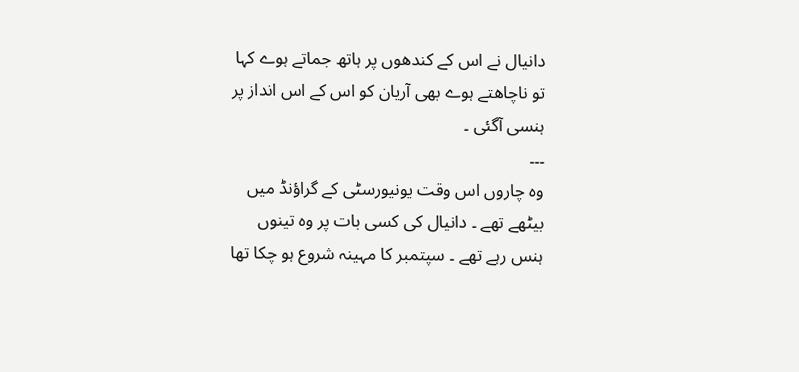دانیال نے اس کے کندھوں پر ہاتھ جماتے ہوے کہا تو ناچاھتے ہوے بھی آریان کو اس کے اس انداز پر ہنسی آگئی ۔
۔۔۔
وہ چاروں اس وقت یونیورسٹی کے گراؤنڈ میں بیٹھے تھے ۔ دانیال کی کسی بات پر وہ تینوں ہنس رہے تھے ۔ سپتمبر کا مہینہ شروع ہو چکا تھا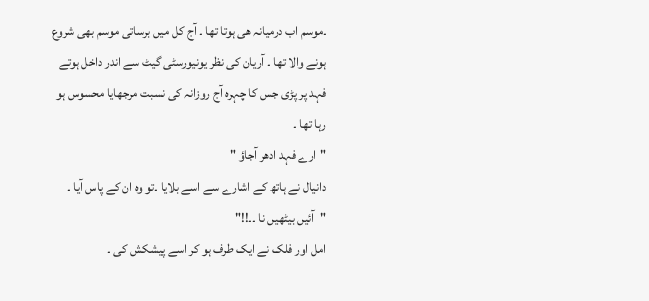۔موسم اب درمیانہ ھی ہوتا تھا ۔ آج کل میں برساتی موسم بھی شروع ہونے والا تھا ۔ آریان کی نظر یونیورسٹی گیٹ سے اندر داخل ہوتے فہد پر پڑی جس کا چہرہ آج روزانہ کی نسبت مرجھایا محسوس ہو رہا تھا ۔
"ارے فہد ادھر آجاؤ "
دانیال نے ہاتھ کے اشارے سے اسے بلایا ۔تو وہ ان کے پاس آیا ۔
"آئیں بیٹھیں نا ۔۔!!"
امل اور فلک نے ایک طرف ہو کر اسے پیشکش کی ۔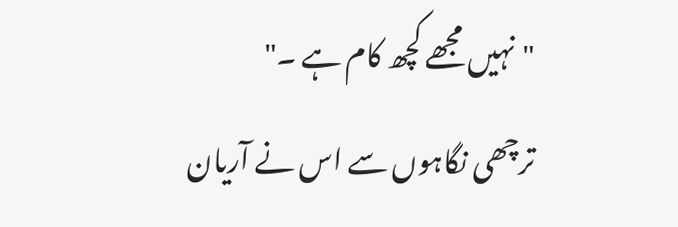"نہیں مجھے کچھ کام ہے ۔"
ترچھی نگاہوں سے اس نے آریان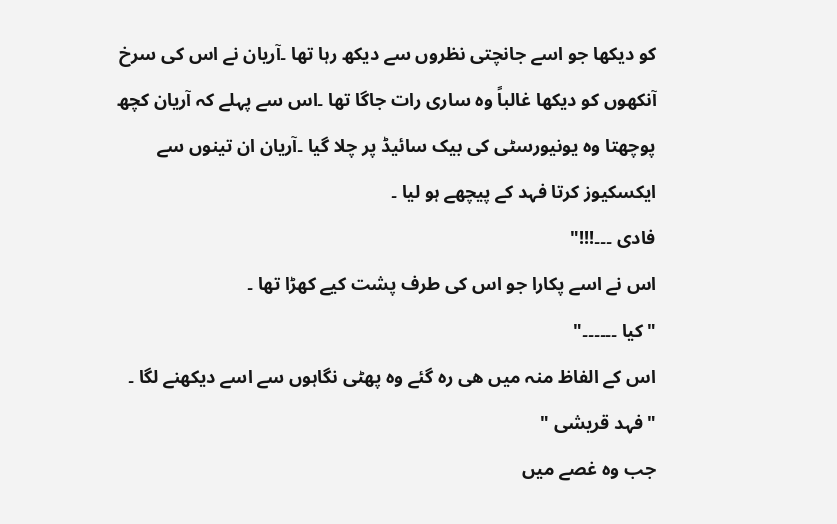کو دیکھا جو اسے جانچتی نظروں سے دیکھ رہا تھا ۔آریان نے اس کی سرخ آنکھوں کو دیکھا غالباً وہ ساری رات جاگا تھا ۔اس سے پہلے کہ آریان کچھ پوچھتا وہ یونیورسٹی کی بیک سائیڈ پر چلا گیا ۔آریان ان تینوں سے ایکسکیوز کرتا فہد کے پیچھے ہو لیا ۔
فادی ۔۔۔!!!"
اس نے اسے پکارا جو اس کی طرف پشت کیے کھڑا تھا ۔
"کیا ۔۔۔۔۔۔"
اس کے الفاظ منہ میں ھی رہ گئے وہ پھٹی نگاہوں سے اسے دیکھنے لگا ۔
"فہد قریشی "
جب وہ غصے میں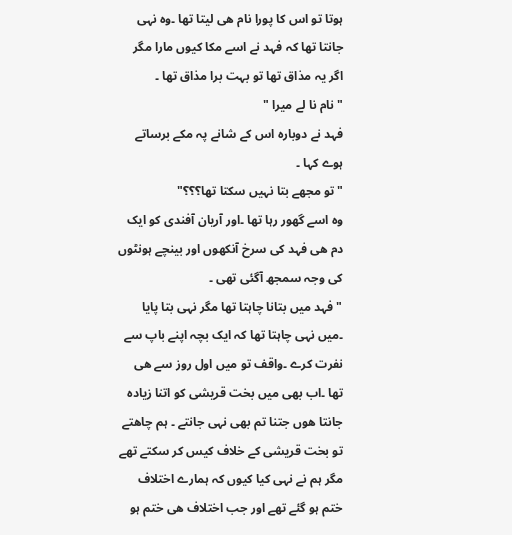ہوتا تو اس کا پورا نام ھی لیتا تھا ۔وہ نہی جانتا تھا کہ فہد نے اسے مکا کیوں مارا مگر اگر یہ مذاق تھا تو بہت برا مذاق تھا ۔
"نام نا لے میرا "
فہد نے دوبارہ اس کے شانے پہ مکے برساتے ہوے کہا ۔
"تو مجھے بتا نہیں سکتا تھا؟؟؟"
وہ اسے گھور رہا تھا ۔اور آریان آفندی کو ایک دم ھی فہد کی سرخ آنکھوں اور بینچے ہونٹوں کی وجہ سمجھ آگئی تھی ۔
"فہد میں بتانا چاہتا تھا مگر نہی بتا پایا ۔میں نہی چاہتا تھا کہ ایک بچہ اپنے باپ سے نفرت کرے ۔واقف تو میں اول روز سے ھی تھا ۔اب بھی میں بخت قریشی کو اتنا زیادہ جانتا ھوں جتنا تم بھی نہی جانتے ۔ ہم چاھتے تو بخت قریشی کے خلاف کیس کر سکتے تھے مگر ہم نے نہی کیا کیوں کہ ہمارے اختلاف ختم ہو گئے تھے اور جب اختلاف ھی ختم ہو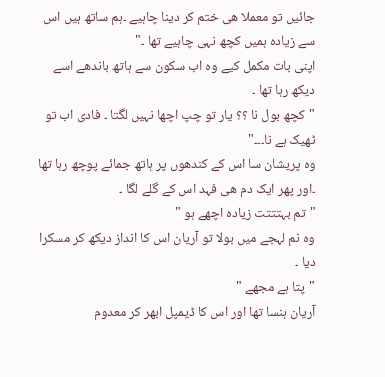جائیں تو معملا ھی ختم کر دینا چاہیے ۔ہم ساتھ ہیں اس سے زیادہ ہمیں کچھ نہی چاہیے تھا ۔"
اپنی بات مکمل کیے وہ اب سکون سے ہاتھ باندھے اسے دیکھ رہا تھا ۔
"کچھ بول نا ؟؟ یار تو چپ اچھا نہیں لگتا ۔ فادی اب تو ٹھیک ہے نا۔۔۔"
وہ پریشان سا اس کے کندھوں پر ہاتھ جمائے پوچھ رہا تھا ۔اور پھر ایک دم ھی فہد اس کے گلے لگا ۔
"تم بہتتتت زیادہ اچھے ہو "
وہ نم لہجے میں بولا تو آریان اس کا انداز دیکھ کر مسکرا دیا ۔
"پتا ہے مجھے "
آریان ہنسا تھا اور اس کا ڈیمپل ابھر کر معدوم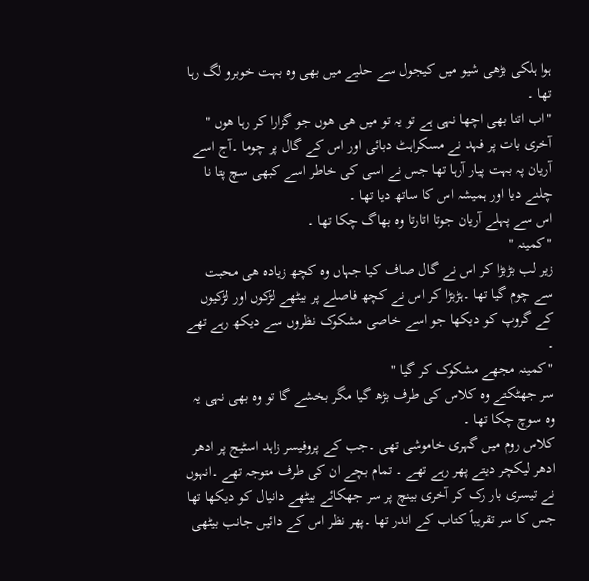ہوا ہلکی بڑھی شیو میں کیجول سے حلیے میں بھی وہ بہت خوبرو لگ رہا تھا ۔
"اب اتنا بھی اچھا نہی ہے تو یہ تو میں ھی ھوں جو گزارا کر رہا ھوں "
آخری بات پر فہد نے مسکراہٹ دبائی اور اس کے گال پر چوما ۔آج اسے آریان پہ بہت پیار آرہا تھا جس نے اسی کی خاطر اسے کبھی سچ پتا نا چلنے دیا اور ہمیشہ اس کا ساتھ دیا تھا ۔
اس سے پہلے آریان جوتا اتارتا وہ بھاگ چکا تھا ۔
"کمینہ "
زیر لب بڑبڑا کر اس نے گال صاف کیا جہاں وہ کچھ زیادہ ھی محبت سے چوم گیا تھا ۔ہڑبڑا کر اس نے کچھ فاصلے پر بیٹھے لڑکوں اور لڑکیوں کے گروپ کو دیکھا جو اسے خاصی مشکوک نظروں سے دیکھ رہے تھے ۔
"کمینہ مجھے مشکوک کر گیا "
سر جھٹکتے وہ کلاس کی طرف بڑھ گیا مگر بخشے گا تو وہ بھی نہی یہ وہ سوچ چکا تھا ۔
کلاس روم میں گہری خاموشی تھی ۔جب کے پروفیسر زاہد اسٹیج پر ادھر ادھر لیکچر دیتے پھر رہے تھے ۔ تمام بچے ان کی طرف متوجہ تھے ۔انہوں نے تیسری بار رک کر آخری بینچ پر سر جھکائے بیٹھے دانیال کو دیکھا تھا جس کا سر تقریباً کتاب کے اندر تھا ۔پھر نظر اس کے دائیں جانب بیٹھی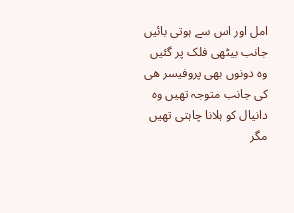امل اور اس سے ہوتی بائیں جانب بیٹھی فلک پر گئیں وہ دونوں بھی پروفیسر ھی کی جانب متوجہ تھیں وہ دانیال کو ہلانا چاہتی تھیں مگر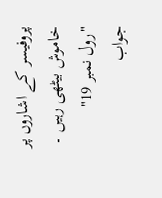پروفیسر کے اشاروں پر خاموش بیٹھی رہیں ۔
"رول نمبر 19"
جواب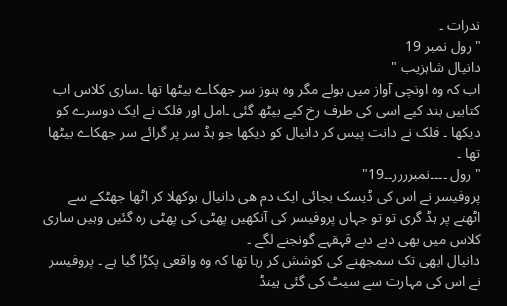ندرات ۔
"رول نمبر 19
دانیال شاہزیب "
اب کہ وہ اونچی آواز میں بولے مگر وہ ہنوز سر جھکاے بیٹھا تھا ۔ساری کلاس اب کتابیں بند کیے اسی کی طرف رخ کیے بیٹھ گئی ۔امل اور فلک نے ایک دوسرے کو دیکھا ۔ فلک نے دانت پیس کر دانیال کو دیکھا جو ہڈ سر پر گرائے سر جھکاے بیٹھا تھا ۔
"رول ۔۔۔۔نمبرررر۔۔19"
پروفیسر نے اس کی ڈیسک بجائی ایک دم ھی دانیال بوکھلا کر اٹھا جھٹکے سے اٹھنے پر ہڈ گری تو تو جہاں پروفیسر کی آنکھیں پھٹی کی پھٹی رہ گئیں وہیں ساری کلاس میں بھی دبے دبے قہقہے گونجنے لگے ۔
دانیال ابھی تک سمجھنے کی کوشش کر رہا تھا کہ وہ واقعی پکڑا گیا ہے ۔ پروفیسر نے اس کی مہارت سے سیٹ کی گئی ہینڈ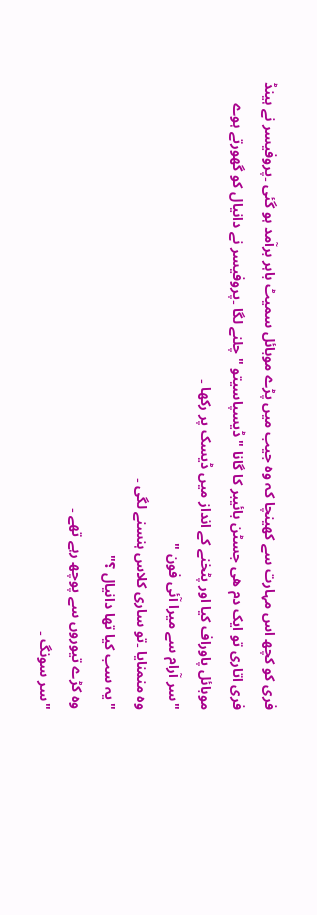فری کو کچھ اس مہارت سے کھینچا کہ وہ جیب میں پڑے موبائل سمیٹ باہر برآمد ہو گئی ۔پروفیسر نے ہینڈ فری اتاری تو ایک دم ھی جسٹن بائیبر کا گانا "ڈیسپاسیتو " چلنے لگا ۔پروفیسر نے دانیال کو گھورتے ہوے موبائل پاوراف کیا اور پٹخنے کے انداز میں ڈیسک پر رکھا ۔
"سر آرام سے میرا آئی فون "
وہ منمنایا ۔تو ساری کلاس ہنسنے لگی ۔
"یہ سب کیا تھا دانیال ؟"
وہ کڑے تیوروں سے پوچھ رہے تھے ۔
"سر سونگ ۔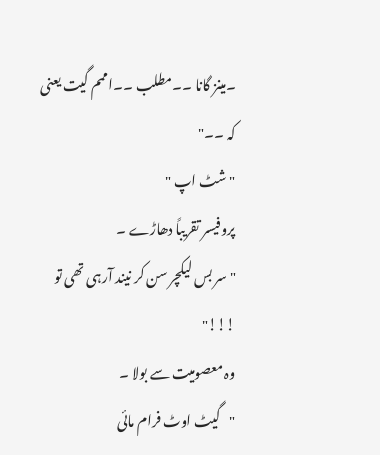۔مینز گانا ۔۔مطلب ۔۔اممم گیت یعنی کہ ۔۔"
"شٹ اپ "
پروفیسر تقریباً دھاڑے ۔
"سر بس لیکچر سن کر نیند آرہی تھی تو !!!"
وہ معصومیت سے بولا ۔
"گیٹ اوٹ فرام مائی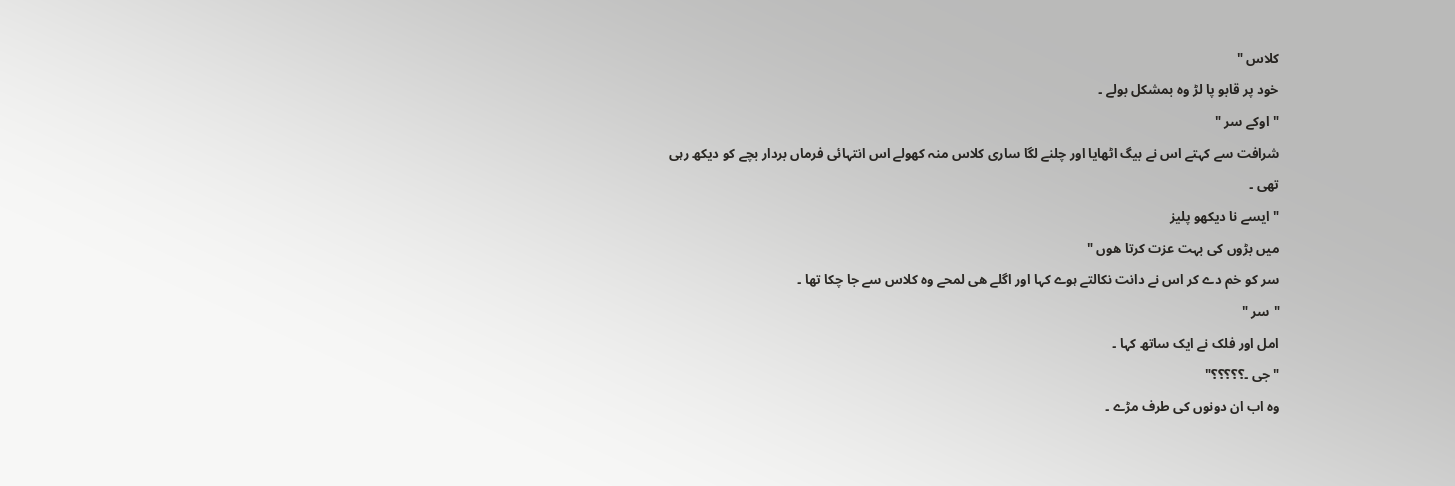کلاس "
خود پر قابو پا لڑ وہ بمشکل بولے ۔
"اوکے سر "
شرافت سے کہتے اس نے بیگ اٹھایا اور چلنے لگا ساری کلاس منہ کھولے اس انتہائی فرماں بردار بچے کو دیکھ رہی تھی ۔
"ایسے نا دیکھو پلیز
میں بڑوں کی بہت عزت کرتا ھوں "
سر کو خم دے کر اس نے دانت نکالتے ہوے کہا اور اگلے ھی لمحے وہ کلاس سے جا چکا تھا ۔
"سر "
امل اور فلک نے ایک ساتھ کہا ۔
"جی ۔؟؟؟؟؟"
وہ اب ان دونوں کی طرف مڑے ۔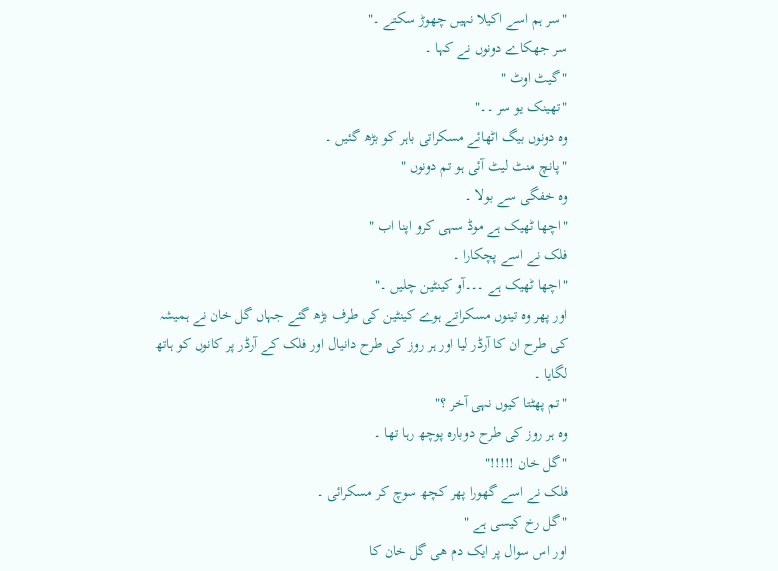"سر ہم اسے اکیلا نہیں چھوڑ سکتے ۔"
سر جھکاے دونوں نے کہا ۔
"گیٹ اوٹ "
"تھینک یو سر ۔۔"
وہ دونوں بیگ اٹھائے مسکراتی باہر کو بڑھ گئیں ۔
"پانچ منٹ لیٹ آئی ہو تم دونوں "
وہ خفگی سے بولا ۔
"اچھا ٹھیک ہے موڈ سہی کرو اپنا اب "
فلک نے اسے پچکارا ۔
"اچھا ٹھیک ہے ۔۔۔آو کینٹین چلیں ۔"
اور پھر وہ تینوں مسکراتے ہوے کینٹین کی طرف بڑھ گئے جہاں گل خان نے ہمیشہ کی طرح ان کا آرڈر لیا اور ہر روز کی طرح دانیال اور فلک کے آرڈر پر کانوں کو ہاتھ لگایا ۔
"تم پھٹتا کیوں نہی آخر ؟"
وہ ہر روز کی طرح دوبارہ پوچھ رہا تھا ۔
"گل خان !!!!!"
فلک نے اسے گھورا پھر کچھ سوچ کر مسکرائی ۔
"گل رخ کیسی ہے "
اور اس سوال پر ایک دم ھی گل خان کا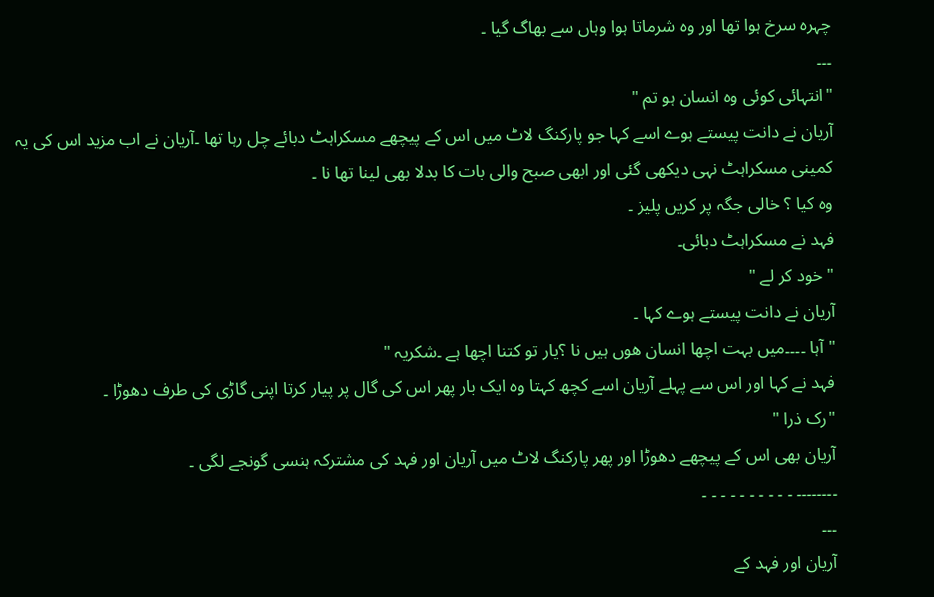چہرہ سرخ ہوا تھا اور وہ شرماتا ہوا وہاں سے بھاگ گیا ۔
۔۔۔
"انتہائی کوئی وہ انسان ہو تم "
آریان نے دانت پیستے ہوے اسے کہا جو پارکنگ لاٹ میں اس کے پیچھے مسکراہٹ دبائے چل رہا تھا ۔آریان نے اب مزید اس کی یہ کمینی مسکراہٹ نہی دیکھی گئی اور ابھی صبح والی بات کا بدلا بھی لینا تھا نا ۔
وہ کیا ؟ خالی جگہ پر کریں پلیز ۔
فہد نے مسکراہٹ دبائی۔
"خود کر لے "
آریان نے دانت پیستے ہوے کہا ۔
"آہا ۔۔۔۔میں بہت اچھا انسان ھوں ہیں نا ؟یار تو کتنا اچھا ہے ۔شکریہ "
فہد نے کہا اور اس سے پہلے آریان اسے کچھ کہتا وہ ایک بار پھر اس کی گال پر پیار کرتا اپنی گاڑی کی طرف دھوڑا ۔
"رک ذرا "
آریان بھی اس کے پیچھے دھوڑا اور پھر پارکنگ لاٹ میں آریان اور فہد کی مشترکہ ہنسی گونجے لگی ۔
۔۔۔۔۔۔۔۔ ۔ ۔ ۔ ۔ ۔ ۔ ۔ ۔ ۔ ۔
۔۔۔
آریان اور فہد کے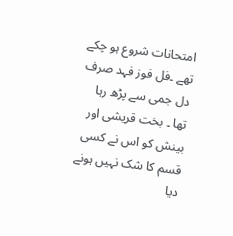امتحانات شروع ہو چکے تھے ۔فل فوز فہد صرف دل جمی سے پڑھ رہا تھا ۔ بخت قریشی اور بینش کو اس نے کسی قسم کا شک نہیں ہونے دیا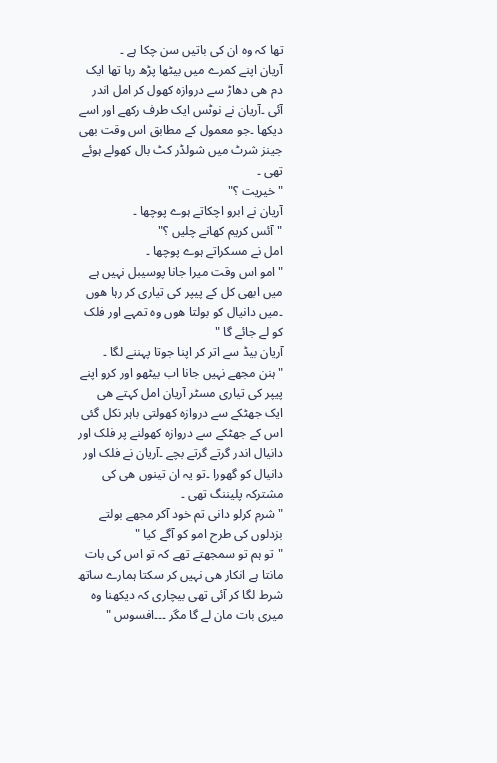تھا کہ وہ ان کی باتیں سن چکا ہے ۔
آریان اپنے کمرے میں بیٹھا پڑھ رہا تھا ایک دم ھی دھاڑ سے دروازہ کھول کر امل اندر آئی ۔آریان نے نوٹس ایک طرف رکھے اور اسے دیکھا ۔جو معمول کے مطابق اس وقت بھی جینز شرٹ میں شولڈر کٹ بال کھولے ہوئے تھی ۔
"خیریت ؟"
آریان نے ابرو اچکاتے ہوے پوچھا ۔
"آئس کریم کھانے چلیں ؟"
امل نے مسکراتے ہوے پوچھا ۔
"امو اس وقت میرا جانا پوسیبل نہیں ہے میں ابھی کل کے پیپر کی تیاری کر رہا ھوں ۔میں دانیال کو بولتا ھوں وہ تمہے اور فلک کو لے جائے گا "
آریان بیڈ سے اتر کر اپنا جوتا پہننے لگا ۔
"ہنن مجھے نہیں جانا اب بیٹھو اور کرو اپنے پیپر کی تیاری مسٹر آریان امل کہتے ھی ایک جھٹکے سے دروازہ کھولتی باہر نکل گئی اس کے جھٹکے سے دروازہ کھولنے پر فلک اور دانیال اندر گرتے گرتے بچے ۔آریان نے فلک اور دانیال کو گھورا ۔تو یہ ان تینوں ھی کی مشترکہ پلیننگ تھی ۔
"شرم کرلو دانی تم خود آکر مجھے بولتے بزدلوں کی طرح امو کو آگے کیا "
"تو ہم تو سمجھتے تھے کہ تو اس کی بات مانتا ہے انکار ھی نہیں کر سکتا ہمارے ساتھ شرط لگا کر آئی تھی بیچاری کہ دیکھنا وہ میری بات مان لے گا مگر ۔۔۔افسوس "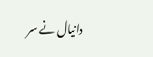دانیال نے سر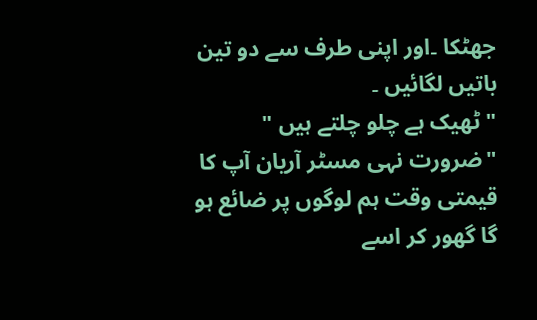جھٹکا ۔اور اپنی طرف سے دو تین باتیں لگائیں ۔
"ٹھیک ہے چلو چلتے ہیں "
"ضرورت نہی مسٹر آریان آپ کا قیمتی وقت ہم لوگوں پر ضائع ہو گا گھور کر اسے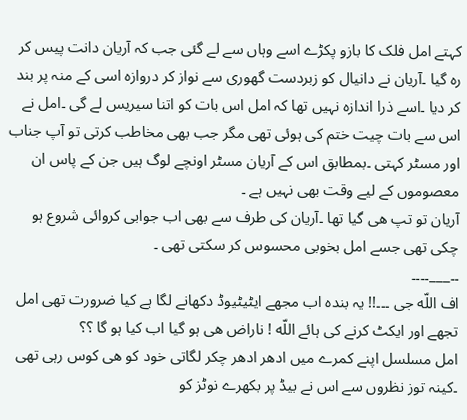کہتے امل فلک کا بازو پکڑے اسے وہاں سے لے گئی جب کہ آریان دانت پیس کر رہ گیا ۔آریان نے دانیال کو زبردست گھوری سے نواز کر دروازہ اسی کے منہ پر بند کر دیا ۔اسے ذرا اندازہ نہیں تھا کہ امل اس بات کو اتنا سیریس لے گی ۔امل نے اس سے بات چیت ختم کی ہوئی تھی مگر جب بھی مخاطب کرتی تو آپ جناب اور مسٹر کہتی ۔بمطابق اس کے آریان مسٹر اونچے لوگ ہیں جن کے پاس ان معصوموں کے لیے وقت بھی نہیں ہے ۔
آریان تو تپ ھی گیا تھا ۔آریان کی طرف سے بھی اب جوابی کروائی شروع ہو چکی تھی جسے امل بخوبی محسوس کر سکتی تھی ۔
۔۔___۔۔۔۔
اف اللّه جی ۔۔۔!! یہ بندہ اب مجھے ایٹیٹیوڈ دکھانے لگا ہے کیا ضرورت تھی امل تجھے اور ایکٹ کرنے کی ہائے اللّه ! ناراض ھی ہو گیا اب کیا ہو گا ؟؟
امل مسلسل اپنے کمرے میں ادھر ادھر چکر لگاتی خود کو ھی کوس رہی تھی ۔کینہ توز نظروں سے اس نے بیڈ پر بکھرے نوٹز کو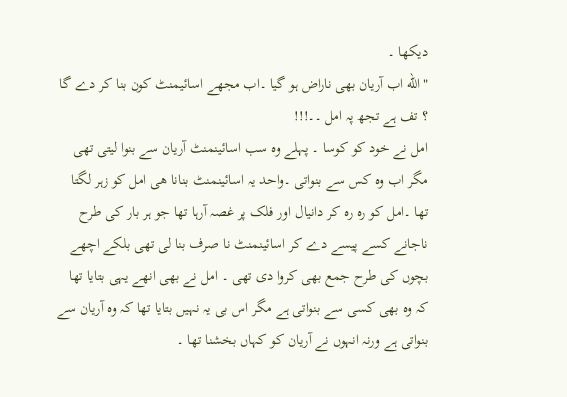دیکھا ۔
"اللّه اب آریان بھی ناراض ہو گیا ۔اب مجھے اسائیمنٹ کون بنا کر دے گا ؟ تف ہے تجھ پہ امل ۔۔!!!
امل نے خود کو کوسا ۔ پہلے وہ سب اسائینمنٹ آریان سے بنوا لیتی تھی مگر اب وہ کس سے بنواتی ۔واحد یہ اسائینمنٹ بنانا ھی امل کو زہر لگتا تھا ۔امل کو رہ رہ کر دانیال اور فلک پر غصہ آرہا تھا جو ہر بار کی طرح ناجانے کسے پیسے دے کر اسائینمنٹ نا صرف بنا لی تھی بلکے اچھے بچوں کی طرح جمع بھی کروا دی تھی ۔ امل نے بھی انھے یہی بتایا تھا کہ وہ بھی کسی سے بنواتی ہے مگر اس بی یہ نہیں بتایا تھا کہ وہ آریان سے بنواتی ہے ورنہ انہوں نے آریان کو کہاں بخشنا تھا ۔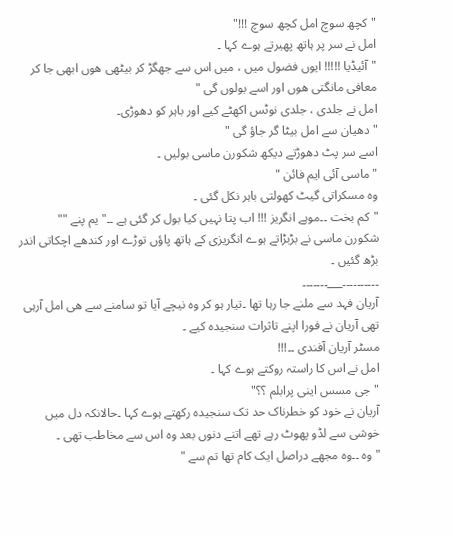"کچھ سوچ امل کچھ سوچ !!!"
امل نے سر پر ہاتھ پھیرتے ہوے کہا ۔
"آئیڈیا !!!!! ایوں فضول میں ، میں اس سے جھگڑ کر بیٹھی ھوں ابھی جا کر معافی مانگتی ھوں اور اسے بولوں گی "
امل نے جلدی ، جلدی نوٹس اکھٹے کیے اور باہر کو دھوڑی۔
"دھیان سے امل بیٹا گر جاؤ گی "
اسے سر پٹ دھوڑتے دیکھ شکورن ماسی بولیں ۔
"ماسی آئی ایم فائن "
وہ مسکراتی گیٹ کھولتی باہر نکل گئی ۔
"کم بخت ۔۔موہے انگریز !!! اب پتا نہیں کیا بول کر گئی ہے ۔۔"یم پنے ""
شکورن ماسی نے بڑبڑاتے ہوے انگریزی کے ہاتھ پاؤں توڑے اور کندھے اچکاتی اندر بڑھ گئیں ۔
۔۔۔۔۔۔۔۔۔۔___۔۔۔۔۔۔۔
آریان فہد سے ملنے جا رہا تھا ۔تیار ہو کر وہ نیچے آیا تو سامنے سے ھی امل آرہی تھی آریان نے فورا اپنے تاثرات سنجیدہ کیے ۔
مسٹر آریان آفندی ۔۔!!!
امل نے اس کا راستہ روکتے ہوے کہا ۔
"جی مسس اینی پرابلم ؟؟"
آریان نے خود کو خطرناک حد تک سنجیدہ رکھتے ہوے کہا ۔حالانکہ دل میں خوشی سے لڈو پھوٹ رہے تھے اتنے دنوں بعد وہ اس سے مخاطب تھی ۔
"وہ ۔۔وہ مجھے دراصل ایک کام تھا تم سے "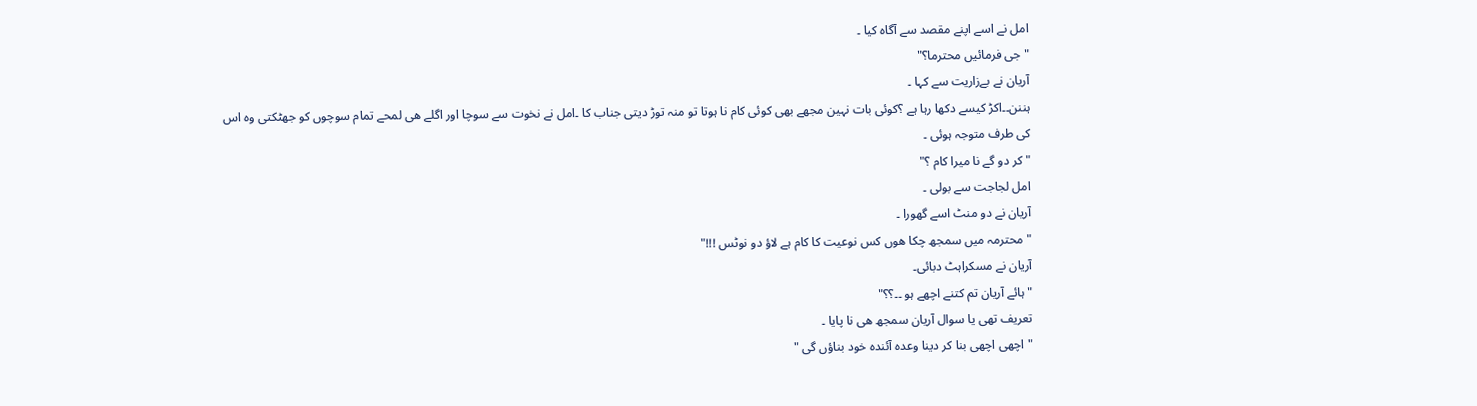امل نے اسے اپنے مقصد سے آگاہ کیا ۔
"جی فرمائیں محترما؟"
آریان نے بےزاریت سے کہا ۔
ہننن۔۔اکڑ کیسے دکھا رہا ہے ؟کوئی بات نہین مجھے بھی کوئی کام نا ہوتا تو منہ توڑ دیتی جناب کا ۔امل نے نخوت سے سوچا اور اگلے ھی لمحے تمام سوچوں کو جھٹکتی وہ اس کی طرف متوجہ ہوئی ۔
"کر دو گے نا میرا کام ؟"
امل لجاجت سے بولی ۔
آریان نے دو منٹ اسے گھورا ۔
"محترمہ میں سمجھ چکا ھوں کس نوعیت کا کام ہے لاؤ دو نوٹس !!!"
آریان نے مسکراہٹ دبائی۔
"ہائے آریان تم کتنے اچھے ہو ۔۔؟؟"
تعریف تھی یا سوال آریان سمجھ ھی نا پایا ۔
"اچھی اچھی بنا کر دینا وعدہ آئندہ خود بناؤں گی "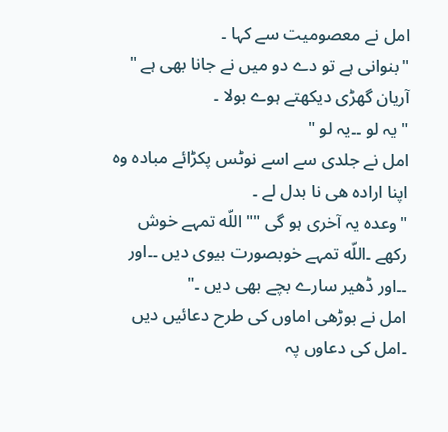امل نے معصومیت سے کہا ۔
"بنوانی ہے تو دے دو میں نے جانا بھی ہے "
آریان گھڑی دیکھتے ہوے بولا ۔
"یہ لو ۔۔یہ لو "
امل نے جلدی سے اسے نوٹس پکڑائے مبادہ وہ اپنا ارادہ ھی نا بدل لے ۔
"وعدہ یہ آخری ہو گی ""اللّه تمہے خوش رکھے ۔اللّه تمہے خوبصورت بیوی دیں ۔۔اور ۔۔اور ڈھیر سارے بچے بھی دیں ۔"
امل نے بوڑھی اماوں کی طرح دعائیں دیں ۔امل کی دعاوں پہ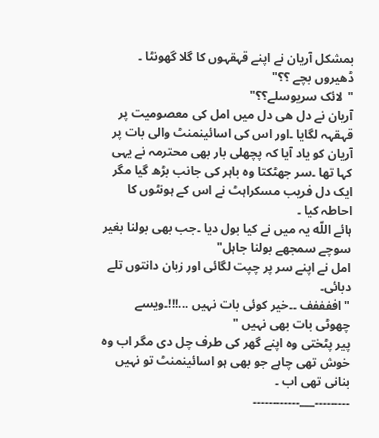بمشکل آریان نے اپنے قہقہوں کا گلا گھونٹا ۔
ڈھیروں بچے ؟؟"
"لائک سریوسلے؟؟"
آریان نے دل ھی دل میں امل کی معصومیت پر قہقہہ لگایا ۔اور اس کی اسائینمنٹ والی بات پر آریان کو یاد آیا کہ پچھلی بار بھی محترمہ نے یہی کہا تھا ۔سر جھٹکتا وہ باہر کی جانب بڑھ گیا مگر ایک دل فریب مسکراہٹ نے اس کے ہونٹوں کا احاطہ کیا ۔
ہائے اللّه یہ میں نے کیا بول دیا ۔جب بھی بولنا بغیر سوچے سمجھے بولنا جاہل"
امل نے اپنے سر پر چپت لگائی اور زبان دانتوں تلے دبائی۔
"اففففف ۔۔خیر کوئی بات نہیں ...!!!۔ویسے چھوٹی بات بھی نہیں "
پیر پٹختی وہ اپنے گھر کی طرف چل دی مگر اب وہ خوش تھی چاہے جو بھی ہو اسائینمنٹ تو نہیں بنانی تھی اب ۔
۔۔۔۔۔۔۔۔۔___۔۔۔۔۔۔۔۔۔۔۔۔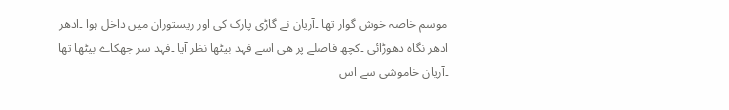موسم خاصہ خوش گوار تھا ۔آریان نے گاڑی پارک کی اور ریستوران میں داخل ہوا ۔ادھر ادھر نگاہ دھوڑائی ۔کچھ فاصلے پر ھی اسے فہد بیٹھا نظر آیا ۔فہد سر جھکاے بیٹھا تھا ۔آریان خاموشی سے اس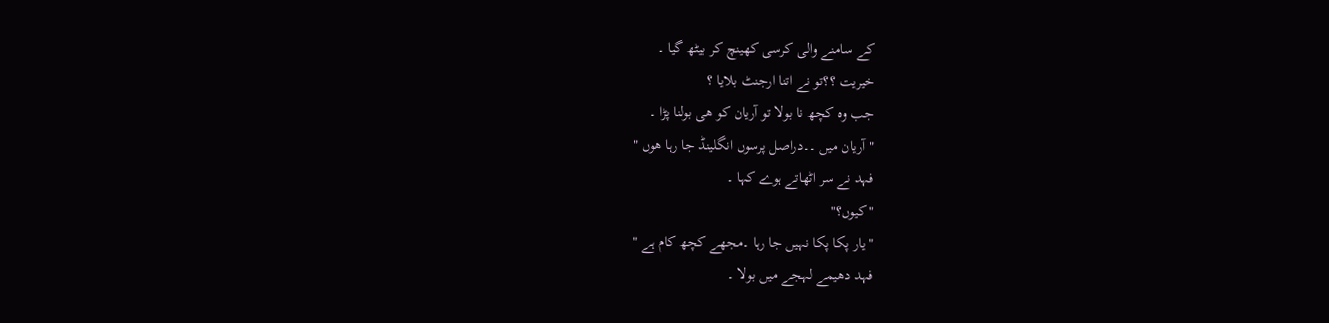کے سامنے والی کرسی کھینچ کر بیٹھ گیا ۔
خیریت ؟؟تو نے اتنا ارجنٹ بلایا ؟
جب وہ کچھ نا بولا تو آریان کو ھی بولنا پڑا ۔
"آریان میں ۔۔دراصل پرسوں انگلینڈ جا رہا ھوں "
فہد نے سر اٹھاتے ہوے کہا ۔
"کیوں؟"
"یار پکا پکا نہیں جا رہا ۔مجھے کچھ کام ہے "
فہد دھیمے لہجے میں بولا ۔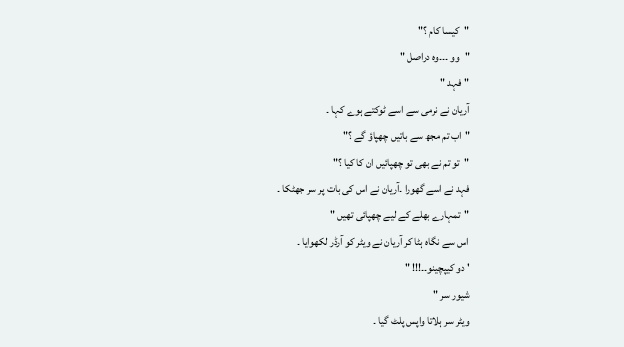"کیسا کام ؟"
"وو ۔۔۔وہ دراصل "
"فہد "
آریان نے نرمی سے اسے ٹوکتے ہوے کہا ۔
"اب تم مجھ سے باتیں چھپاؤ گے ؟"
"تو تم نے بھی تو چھپائیں ان کا کیا ؟"
فہد نے اسے گھورا ۔آریان نے اس کی بات پر سر جھٹکا ۔
"تمہارے بھلے کے لیے چھپائی تھیں "
اس سے نگاہ ہٹا کر آریان نے ویٹر کو آرڈر لکھوایا ۔
' دو کیپچینو۔۔!!! "
شیور سر "
ویٹر سر ہلاتا واپس پلٹ گیا ۔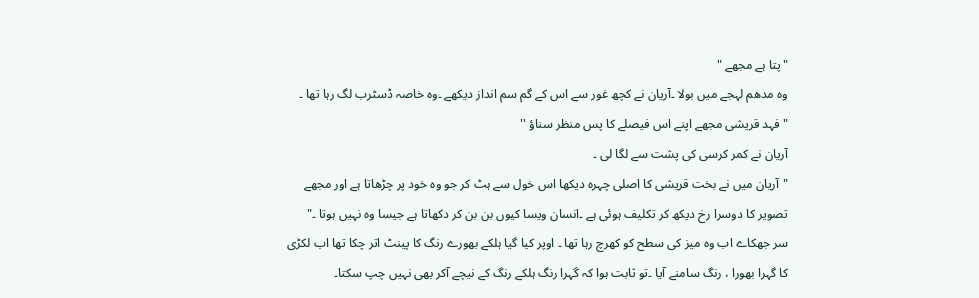"پتا ہے مجھے "
وہ مدھم لہجے میں بولا ۔آریان نے کچھ غور سے اس کے گم سم انداز دیکھے ۔وہ خاصہ ڈسٹرب لگ رہا تھا ۔
"فہد قریشی مجھے اپنے اس فیصلے کا پس منظر سناؤ ''
آریان نے کمر کرسی کی پشت سے لگا لی ۔
"آریان میں نے بخت قریشی کا اصلی چہرہ دیکھا اس خول سے ہٹ کر جو وہ خود پر چڑھاتا ہے اور مجھے تصویر کا دوسرا رخ دیکھ کر تکلیف ہوئی ہے ۔انسان ویسا کیوں بن بن کر دکھاتا ہے جیسا وہ نہیں ہوتا ۔"
سر جھکاے اب وہ میز کی سطح کو کھرچ رہا تھا ۔ اوپر کیا گیا ہلکے بھورے رنگ کا پینٹ اتر چکا تھا اب لکڑی کا گہرا بھورا ، رنگ سامنے آیا ۔تو ثابت ہوا کہ گہرا رنگ ہلکے رنگ کے نیچے آکر بھی نہیں چپ سکتا۔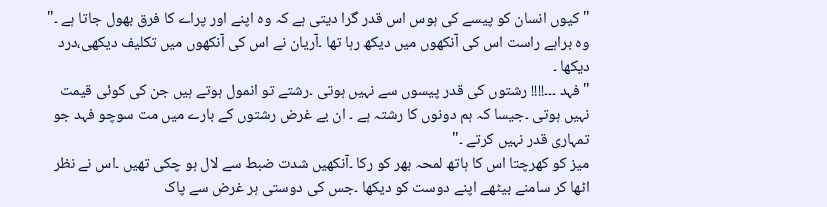"کیوں انسان کو پیسے کی ہوس اس قدر گرا دیتی ہے کہ وہ اپنے اور پراے کا فرق بھول جاتا ہے ۔"
وہ براہے راست اس کی آنکھوں میں دیکھ رہا تھا ۔آریان نے اس کی آنکھوں میں تکلیف دیکھی،درد دیکھا ۔
"فہد ۔۔۔!!!! رشتوں کی قدر پیسوں سے نہیں ہوتی ۔رشتے تو انمول ہوتے ہیں جن کی کوئی قیمت نہیں ہوتی ۔جیسا کہ ہم دونوں کا رشتہ ہے ۔ ان بے غرض رشتوں کے بارے میں مت سوچو فہد جو تمہاری قدر نہیں کرتے ۔"
میز کو کھرچتا اس کا ہاتھ لمحہ بھر کو رکا ۔آنکھیں شدت ضبط سے لال ہو چکی تھیں ۔اس نے نظر اٹھا کر سامنے بیٹھے اپنے دوست کو دیکھا ۔جس کی دوستی ہر غرض سے پاک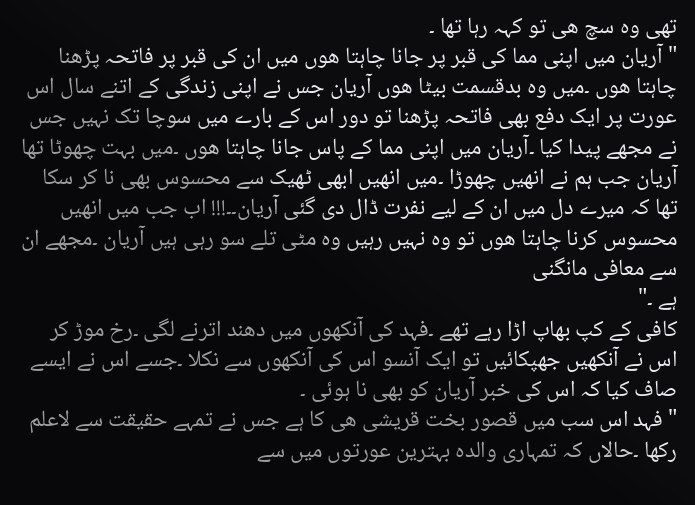تھی وہ سچ ھی تو کہہ رہا تھا ۔
"آریان میں اپنی مما کی قبر پر جانا چاہتا ھوں میں ان کی قبر پر فاتحہ پڑھنا چاہتا ھوں ۔میں وہ بدقسمت بیٹا ھوں آریان جس نے اپنی زندگی کے اتنے سال اس عورت پر ایک دفع بھی فاتحہ پڑھنا تو دور اس کے بارے میں سوچا تک نہیں جس نے مجھے پیدا کیا ۔آریان میں اپنی مما کے پاس جانا چاہتا ھوں ۔میں بہت چھوٹا تھا آریان جب ہم نے انھیں چھوڑا ۔میں انھیں ابھی ٹھیک سے محسوس بھی نا کر سکا تھا کہ میرے دل میں ان کے لیے نفرت ڈال دی گئی آریان۔۔!!! اب جب میں انھیں محسوس کرنا چاہتا ھوں تو وہ نہیں رہیں وہ مٹی تلے سو رہی ہیں آریان ۔مجھے ان سے معافی مانگنی
ہے ۔"
کافی کے کپ بھاپ اڑا رہے تھے ۔فہد کی آنکھوں میں دھند اترنے لگی ۔رخ موڑ کر اس نے آنکھیں جھپکائیں تو ایک آنسو اس کی آنکھوں سے نکلا ۔جسے اس نے ایسے صاف کیا کہ اس کی خبر آریان کو بھی نا ہوئی ۔
"فہد اس سب میں قصور بخت قریشی ھی کا ہے جس نے تمہے حقیقت سے لاعلم رکھا ۔حالاں کہ تمہاری والدہ بہترین عورتوں میں سے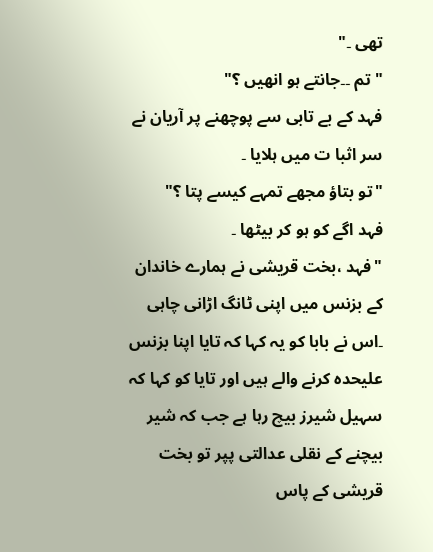تھی ۔"
"تم ۔۔جانتے ہو انھیں ؟"
فہد کے بے تابی سے پوچھنے پر آریان نے سر اثبا ت میں ہلایا ۔
"تو بتاؤ مجھے تمہے کیسے پتا ؟"
فہد اگے کو ہو کر بیٹھا ۔
"فہد ،بخت قریشی نے ہمارے خاندان کے بزنس میں اپنی ٹانگ اڑانی چاہی ۔اس نے بابا کو یہ کہا کہ تایا اپنا بزنس علیحدہ کرنے والے ہیں اور تایا کو کہا کہ سہیل شیرز بیچ رہا ہے جب کہ شیر بیچنے کے نقلی عدالتی پپر تو بخت قریشی کے پاس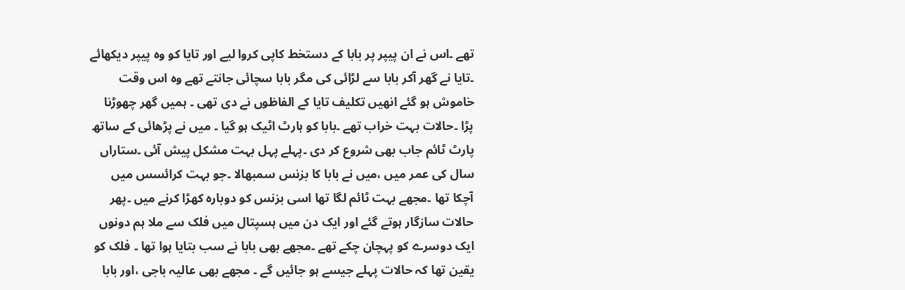تھے ۔اس نے ان پیپر پر بابا کے دستخط کاپی کروا لیے اور تایا کو وہ پیپر دیکھائے ۔تایا نے گھر آکر بابا سے لڑائی کی مگر بابا سچائی جانتے تھے وہ اس وقت خاموش ہو گئے انھیں تکلیف تایا کے الفاظوں نے دی تھی ۔ ہمیں گھر چھوڑنا پڑا ۔حالات بہت خراب تھے ۔بابا کو ہارٹ اٹیک ہو گیا ۔ میں نے پڑھائی کے ساتھ پارٹ ٹائم جاب بھی شروع کر دی ۔پہلے پہل بہت مشکل پیش آئی ۔ستاراں سال کی عمر میں ،میں نے بابا کا بزنس سمبھالا ۔جو بہت کرائسس میں آچکا تھا ۔مجھے بہت ٹائم لگا تھا اسی بزنس کو دوبارہ کھڑا کرنے میں ۔پھر حالات سازگار ہوتے گئے اور ایک دن میں ہسپتال میں فلک سے ملا ہم دونوں ایک دوسرے کو پہچان چکے تھے ۔مجھے بھی بابا نے سب بتایا ہوا تھا ۔ فلک کو یقین تھا کہ حالات پہلے جیسے ہو جائیں گے ۔ مجھے بھی عالیہ باجی ،اور بابا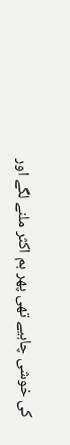کی خوشی چاہیے تھی پھر ہم اکثر ملنے لگے اور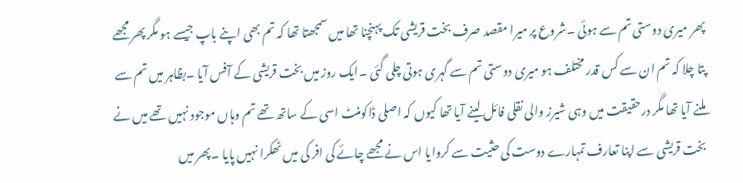پھر میری دوستی تم سے ہوئی ۔شروع پر میرا مقصد صرف بخت قریشی تک پہنچنا تھا میں سمجھتا تھا کہ تم بھی اپنے باپ جیسے ہو مگر پھر مجھے پتا چلا کہ تم ان سے کس قدر مختلف ہو میری دوستی تم سے گہری ہوتی چلی گئی ۔ایک روز میں بخت قریشی کے آفس آیا ۔بظاہر میں تم سے ملنے آیا تھا مگر درحقیقت میں وہی شیرز والی نقلی فائل لینے آیا تھا کیوں کہ اصلی ڈاکومنٹ اسی کے ساتھ تھے تم وہاں موجود نہیں تھے میں نے بخت قریشی سے اپنا تعارف تمہارے دوست کی حثیت سے کروایا اس نے مجھے چائے کی افر کی میں ٹھکرا نہیں پایا ۔پھر میں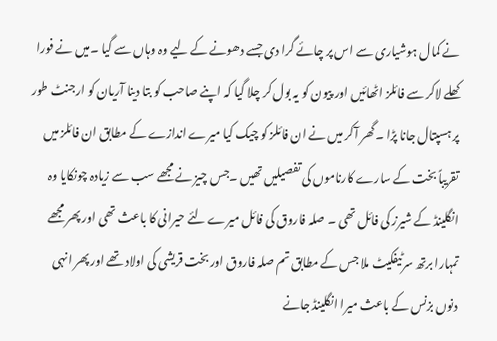نے کمال ہوشیاری سے اس پر چائے گرا دی جسے دھونے کے لیے وہ وہاں سے گیا ۔میں نے فورا کھلے لاکر سے فائلز اٹھائیں اور پیون کو یہ بول کر چلا گیا کہ اپنے صاحب کو بتا دینا آریان کو ارجنٹ طور پر ہسپتال جانا پڑا ۔گھر آکر میں نے ان فائلز کو چیک کیا میرے اندازے کے مطابق ان فائلز میں تقریباً بخت کے سارے کارناموں کی تفصیلیں تھیں ۔جس چیز نے مجھے سب سے زیادہ چونکایا وہ انگلینڈ کے شیرز کی فائل تھی ۔ صلہ فاروق کی فائل میرے لئے حیرانی کا باعث تھی اور پھر مجھے تمہارا برتھ سرٹیفکیٹ ملا جس کے مطابق تم صلہ فاروق اور بخت قریشی کی اولاد تھے اور پھر انہی دنوں بزنس کے باعث میرا انگلینڈ جانے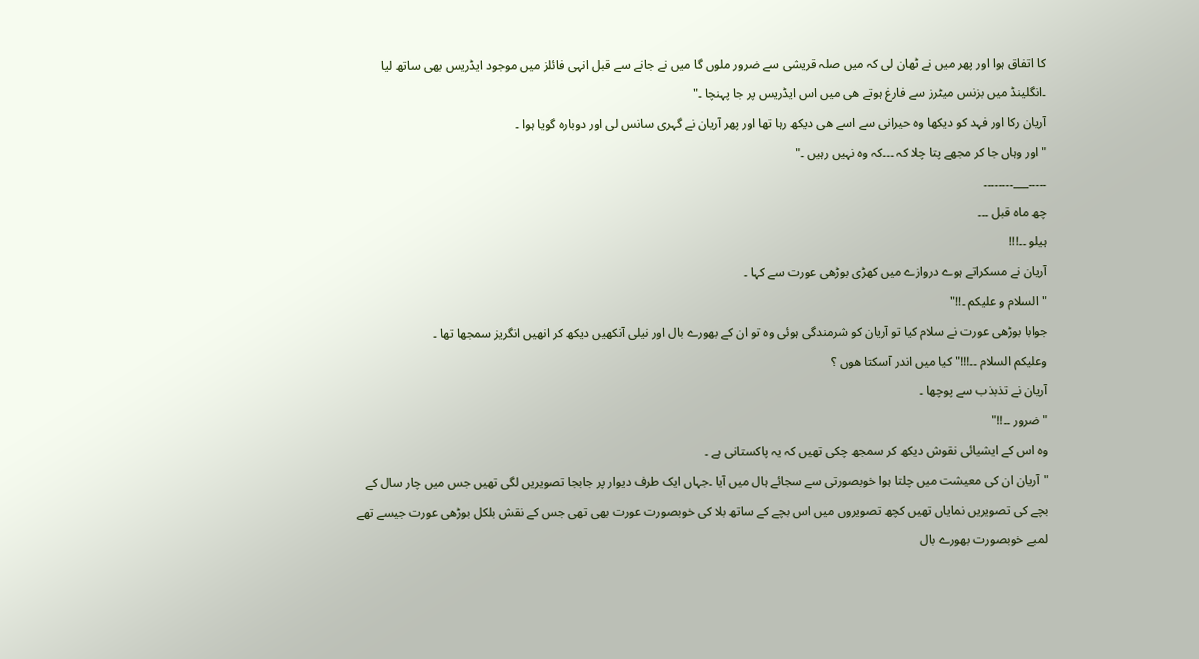کا اتفاق ہوا اور پھر میں نے ٹھان لی کہ میں صلہ قریشی سے ضرور ملوں گا میں نے جانے سے قبل انہی فائلز میں موجود ایڈریس بھی ساتھ لیا ۔انگلینڈ میں بزنس میٹرز سے فارغ ہوتے ھی میں اس ایڈریس پر جا پہنچا ۔"
آریان رکا اور فہد کو دیکھا وہ حیرانی سے اسے ھی دیکھ رہا تھا اور پھر آریان نے گہری سانس لی اور دوبارہ گویا ہوا ۔
"اور وہاں جا کر مجھے پتا چلا کہ ۔۔۔کہ وہ نہیں رہیں ۔"
۔۔۔۔۔___۔۔۔۔۔۔۔۔
چھ ماہ قبل ۔۔۔
ہیلو ۔۔!!!
آریان نے مسکراتے ہوے دروازے میں کھڑی بوڑھی عورت سے کہا ۔
"السلام و علیکم ۔!!"
جوابا بوڑھی عورت نے سلام کیا تو آریان کو شرمندگی ہوئی وہ تو ان کے بھورے بال اور نیلی آنکھیں دیکھ کر انھیں انگریز سمجھا تھا ۔
وعلیکم السلام ۔۔!!!"کیا میں اندر آسکتا ھوں ؟
آریان نے تذبذب سے پوچھا ۔
"ضرور ۔۔!!"
وہ اس کے ایشیائی نقوش دیکھ کر سمجھ چکی تھیں کہ یہ پاکستانی ہے ۔
"آریان ان کی معیشت میں چلتا ہوا خوبصورتی سے سجائے ہال میں آیا ۔جہاں ایک طرف دیوار پر جابجا تصویریں لگی تھیں جس میں چار سال کے بچے کی تصویریں نمایاں تھیں کچھ تصویروں میں اس بچے کے ساتھ بلا کی خوبصورت عورت بھی تھی جس کے نقش بلکل بوڑھی عورت جیسے تھے لمبے خوبصورت بھورے بال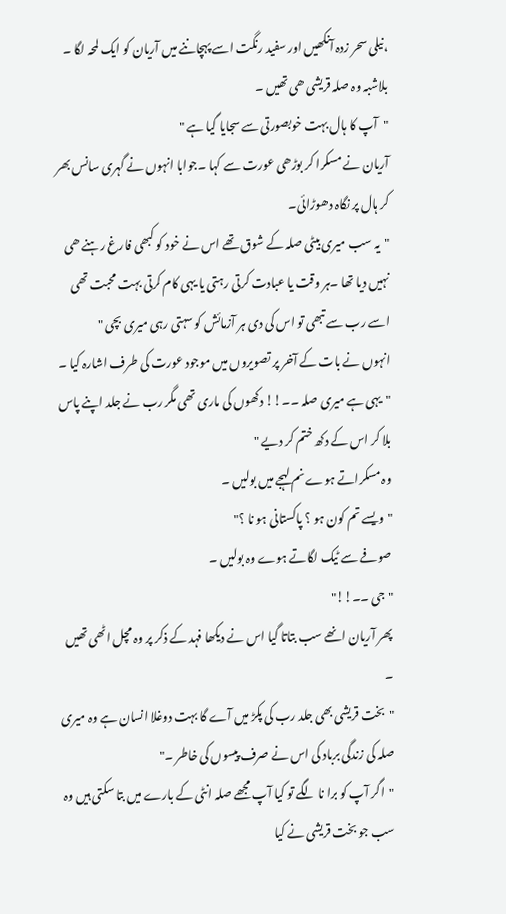،نیلی سحر زدہ آنکھیں اور سفید رنگت اسے پہچاننے میں آریان کو ایک لمحہ لگا ۔ بلاشبہ وہ صلہ قریشی ھی تھیں ۔
"آپ کا ہال بہت خوبصورتی سے سجایا گیا ہے "
آریان نے مسکرا کر بوڑھی عورت سے کہا ۔جوابا انہوں نے گہری سانس بھر کر ہال پر نگاہ دھوڑائی۔
"یہ سب میری بیٹی صلہ کے شوق تھے اس نے خود کو کبھی فارغ رہنے ھی نہیں دیا تھا ۔ہر وقت یا عبادت کرتی رہتی یا یہی کام کرتی بہت محبت تھی اسے رب سے تبھی تو اس کی دی ہر آزمائش کو سہتی رہی میری بچی "
انہوں نے بات کے آخر پر تصویروں میں موجود عورت کی طرف اشارہ کیا ۔
"یہی ہے میری صلہ ۔۔!! دکھوں کی ماری تھی مگر رب نے جلد اپنے پاس بلا کر اس کے دکھ ختم کر دیے "
وہ مسکراتے ہوے نم لہجے میں بولیں ۔
"ویسے تم کون ہو ؟ پاکستانی ہو نا ؟"
صوفے سے ٹیک لگاتے ہوے وہ بولیں ۔
"جی ۔۔!!"
پھر آریان انھے سب بتاتا گیا اس نے دیکھا فہد کے ذکر پر وہ مچل اٹھی تھیں ۔
"بخت قریشی بھی جلد رب کی پکڑ میں آے گا بہت دوغلا انسان ہے وہ میری صلہ کی زندگی برباد کی اس نے صرف پیسوں کی خاطر ۔"
"اگر آپ کو برا نا لگے تو کیا آپ مجھے صلہ انٹی کے بارے میں بتا سکتی ہیں وہ سب جو بخت قریشی نے کیا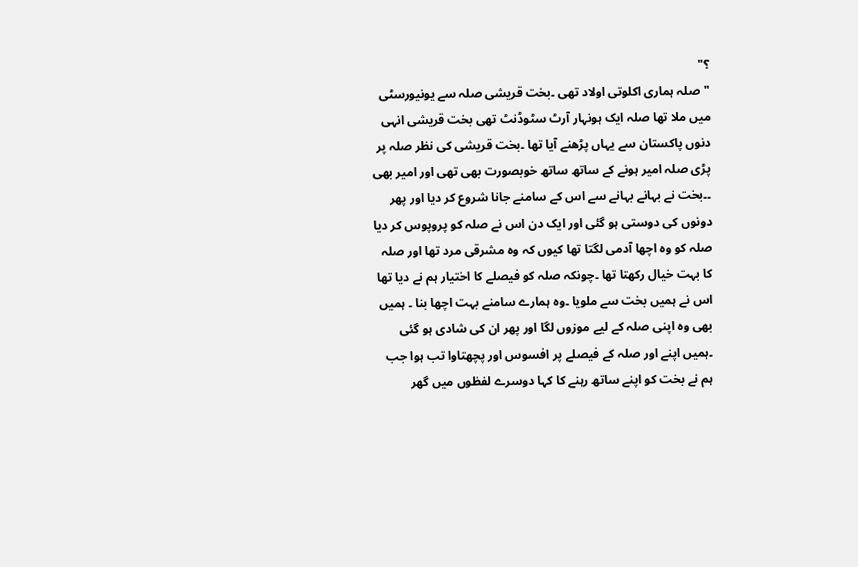؟"
"صلہ ہماری اکلوتی اولاد تھی ۔بخت قریشی صلہ سے یونیورسٹی میں ملا تھا صلہ ایک ہونہار آرٹ سٹوڈنٹ تھی بخت قریشی انہی دنوں پاکستان سے یہاں پڑھنے آیا تھا ۔بخت قریشی کی نظر صلہ پر پڑی صلہ امیر ہونے کے ساتھ ساتھ خوبصورت بھی تھی اور امیر بھی ۔۔بخت نے بہانے بہانے سے اس کے سامنے جانا شروع کر دیا اور پھر دونوں کی دوستی ہو گئی اور ایک دن اس نے صلہ کو پروپوس کر دیا صلہ کو وہ اچھا آدمی لگتا تھا کیوں کہ وہ مشرقی مرد تھا اور صلہ کا بہت خیال رکھتا تھا ۔چونکہ صلہ کو فیصلے کا اختیار ہم نے دیا تھا اس نے ہمیں بخت سے ملویا ۔وہ ہمارے سامنے بہت اچھا بنا ۔ ہمیں بھی وہ اپنی صلہ کے لیے موزوں لگا اور پھر ان کی شادی ہو گئی ۔ہمیں اپنے اور صلہ کے فیصلے پر افسوس اور پچھتاوا تب ہوا جب ہم نے بخت کو اپنے ساتھ رہنے کا کہا دوسرے لفظوں میں گھر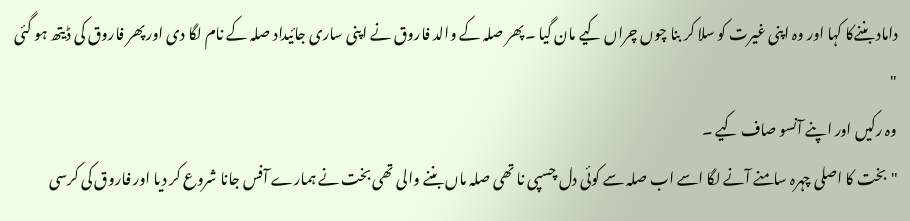داماد بننےکا کہا اور وہ اپنی غیرت کو سلا کر بنا چوں چراں کیے مان گیا ۔پھر صلہ کے والد فاروق نے اپنی ساری جائیداد صلہ کے نام لگا دی اور پھر فاروق کی ڈیتھ ہو گئی "
وہ رکیں اور اپنے آنسو صاف کیے ۔
"بخت کا اصلی چہرہ سامنے آنے لگا اسے اب صلہ سے کوئی دل چسپی نا تھی صلہ ماں بننے والی تھی بخت نے ہمارے آفس جانا شروع کر دیا اور فاروق کی کرسی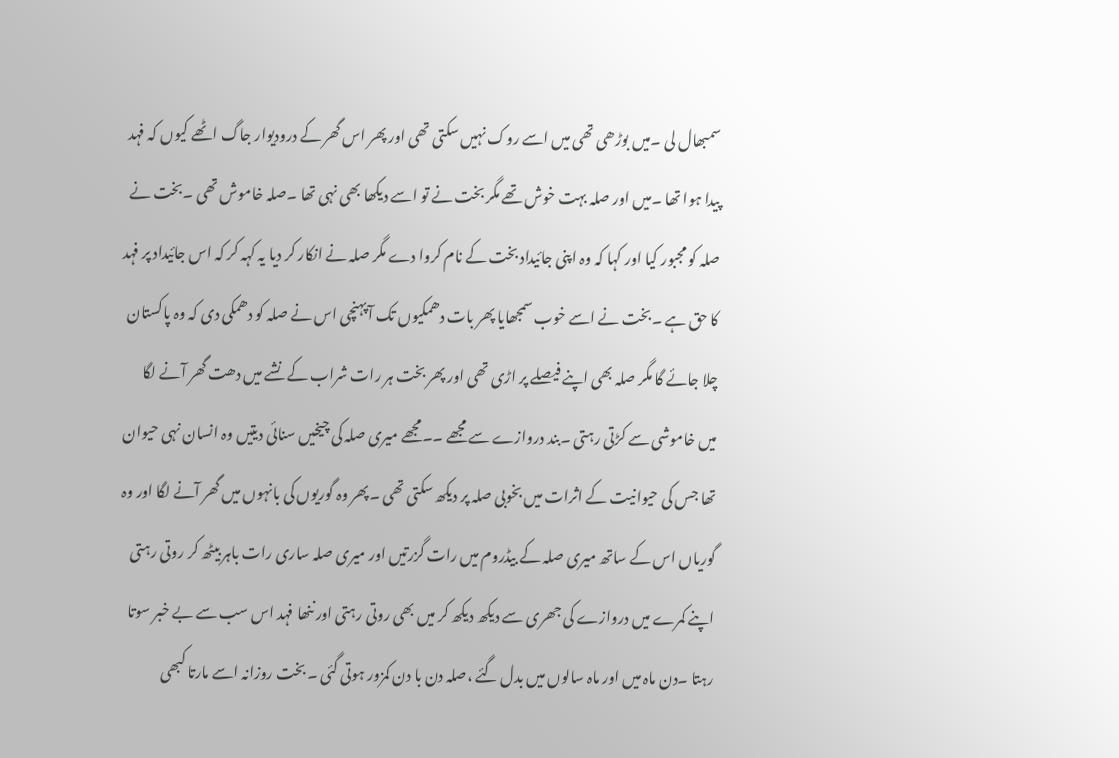سمبھال لی ۔میں بوڑھی تھی میں اسے روک نہیں سکتی تھی اور پھر اس گھر کے درودیوار جاگ اٹھے کیوں کہ فہد پیدا ہوا تھا ۔میں اور صلہ بہت خوش تھے مگر بخت نے تو اسے دیکھا بھی نہی تھا ۔صلہ خاموش تھی ۔بخت نے صلہ کو مجبور کیا اور کہا کہ وہ اپنی جائیداد بخت کے نام کروا دے مگر صلہ نے انکار کر دیا یہ کہہ کر کہ اس جائیداد پر فہد کا حق ہے ۔بخت نے اسے خوب سمجھایا پھر بات دھمکیوں تک آپہنچی اس نے صلہ کو دھمکی دی کہ وہ پاکستان چلا جائے گا مگر صلہ بھی اپنے فیصلے پر اڑی تھی اور پھر بخت ہر رات شراب کے نشے میں دھت گھر آنے لگا میں خاموشی سے کڑتی رہتی ۔بند دروازے سے مجھے ۔۔مجھے میری صلہ کی چیخیں سنائی دیتیں وہ انسان نہی حیوان تھا جس کی حیوانیت کے اثرات میں بخوبی صلہ پر دیکھ سکتی تھی ۔پھر وہ گوریوں کی بانہوں میں گھر آنے لگا اور وہ گوریاں اس کے ساتھ میری صلہ کے بیڈروم میں رات گزرتیں اور میری صلہ ساری رات باہر بیٹھ کر روتی رہتی اپنے کمرے میں دروازے کی جھری سے دیکھ دیکھ کر میں بھی روتی رہتی اور ننھا فہد اس سب سے بے خبر سوتا رہتا ۔دن ماہ میں اور ماہ سالوں میں بدل گئے ،صلہ دن با دن کمزور ہوتی گئی ۔ بخت روزانہ اسے مارتا کبھی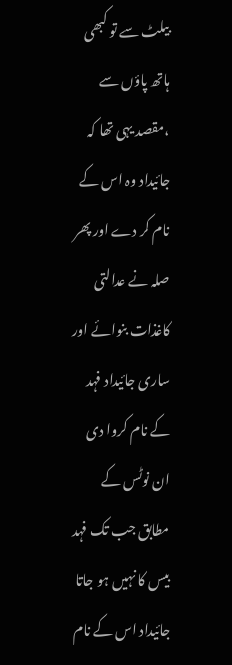بیلٹ سے تو کبھی ہاتھ پاؤں سے ،مقصد یہی تھا کہ جائیداد وہ اس کے نام کر دے اور پھر صلہ نے عدالتی کاغذات بنوائے اور ساری جائیداد فہد کے نام کروا دی ان نوٹس کے مطابق جب تک فہد بیس کا نہیں ہو جاتا جائیداد اس کے نام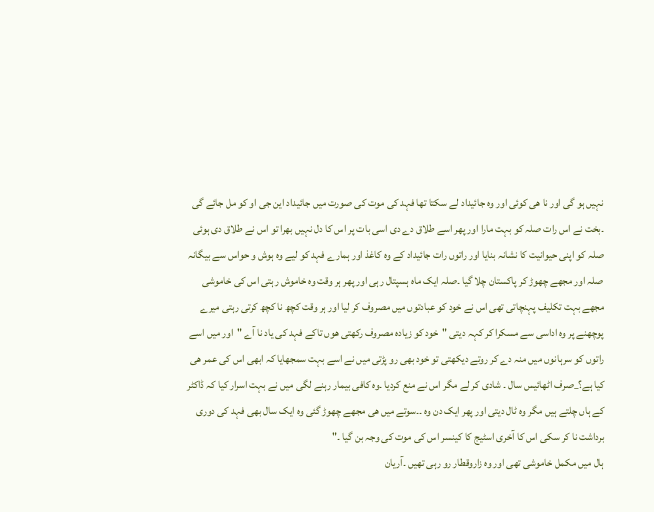نہیں ہو گی اور نا ھی کوئی اور وہ جائیداد لے سکتا تھا فہد کی موت کی صورت میں جائیداد این جی او کو مل جائے گی ۔بخت نے اس رات صلہ کو بہت مارا اور پھر اسے طلاق دے دی اسی بات پر اس کا دل نہیں بھرا تو اس نے طلاق دی ہوئی صلہ کو اپنی حیوانیت کا نشانہ بنایا اور راتوں رات جائیداد کے وہ کاغذ اور ہمارے فہد کو لیے وہ ہوش و حواس سے بیگانہ صلہ اور مجھے چھوڑ کر پاکستان چلا گیا ۔صلہ ایک ماہ ہسپتال رہی اور پھر ہر وقت وہ خاموش رہتی اس کی خاموشی مجھے بہت تکلیف پہنچاتی تھی اس نے خود کو عبادتوں میں مصروف کر لیا اور ہر وقت کچھ نا کچھ کرتی رہتی میرے پوچھنے پر وہ اداسی سے مسکرا کر کہہ دیتی "خود کو زیادہ مصروف رکھتی ھوں تاکے فہد کی یاد نا آے "اور میں اسے راتوں کو سرہانوں میں منہ دے کر روتے دیکھتی تو خود بھی رو پڑتی میں نے اسے بہت سمجھایا کہ ابھی اس کی عمر ھی کیا ہے؟_صرف اٹھائیس سال ۔ شادی کر لے مگر اس نے منع کردیا ۔وہ کافی بیمار رہنے لگی میں نے بہت اسرار کیا کہ ڈاکٹر کے ہاں چلتے ہیں مگر وہ ٹال دیتی اور پھر ایک دن وہ ۔۔سوتے میں ھی مجھے چھوڑ گئی وہ ایک سال بھی فہد کی دوری برداشت نا کر سکی اس کا آخری اسٹیج کا کینسر اس کی موت کی وجہ بن گیا ۔"
ہال میں مکمل خاموشی تھی اور وہ زاروقطار رو رہی تھیں ۔آریان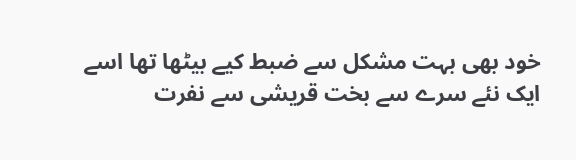خود بھی بہت مشکل سے ضبط کیے بیٹھا تھا اسے ایک نئے سرے سے بخت قریشی سے نفرت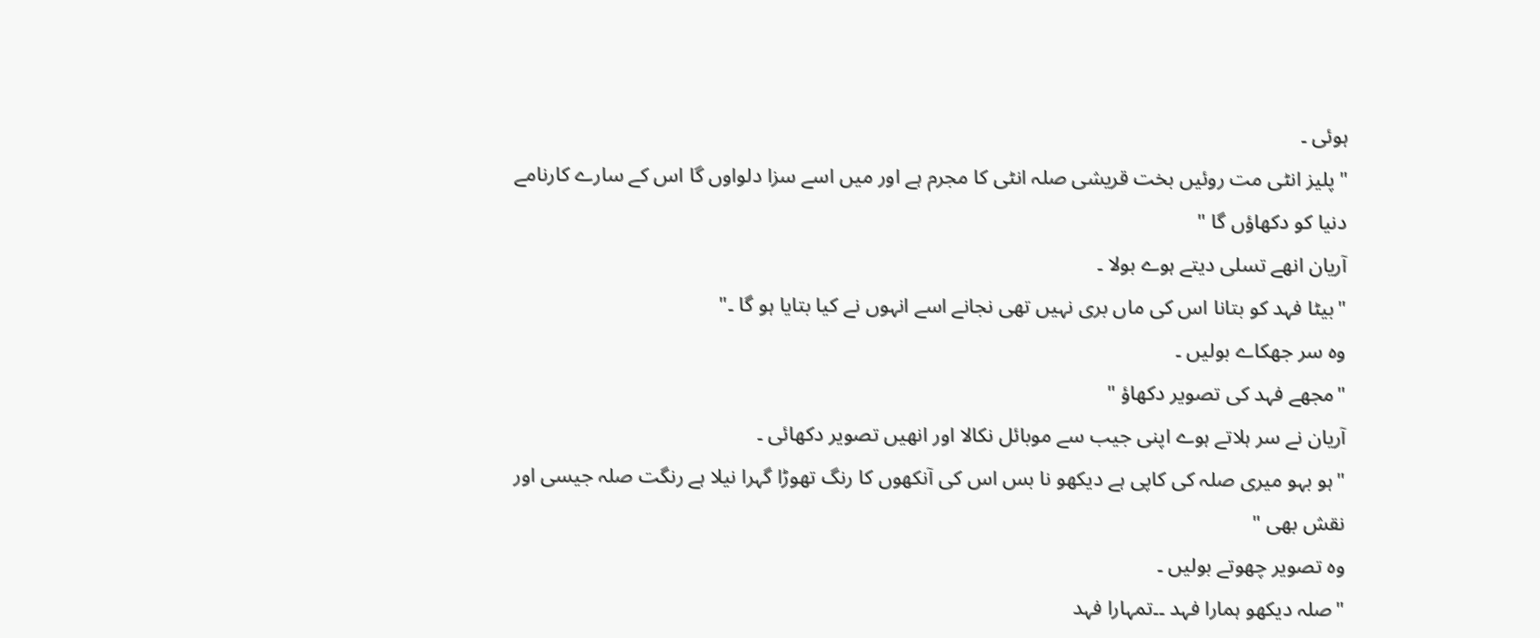ہوئی ۔
"پلیز انٹی مت روئیں بخت قریشی صلہ انٹی کا مجرم ہے اور میں اسے سزا دلواوں گا اس کے سارے کارنامے دنیا کو دکھاؤں گا "
آریان انھے تسلی دیتے ہوے بولا ۔
"بیٹا فہد کو بتانا اس کی ماں بری نہیں تھی نجانے اسے انہوں نے کیا بتایا ہو گا ۔"
وہ سر جھکاے بولیں ۔
"مجھے فہد کی تصویر دکھاؤ "
آریان نے سر ہلاتے ہوے اپنی جیب سے موبائل نکالا اور انھیں تصویر دکھائی ۔
"ہو بہو میری صلہ کی کاپی ہے دیکھو نا بس اس کی آنکھوں کا رنگ تھوڑا گہرا نیلا ہے رنگت صلہ جیسی اور نقش بھی "
وہ تصویر چھوتے بولیں ۔
"صلہ دیکھو ہمارا فہد ۔۔تمہارا فہد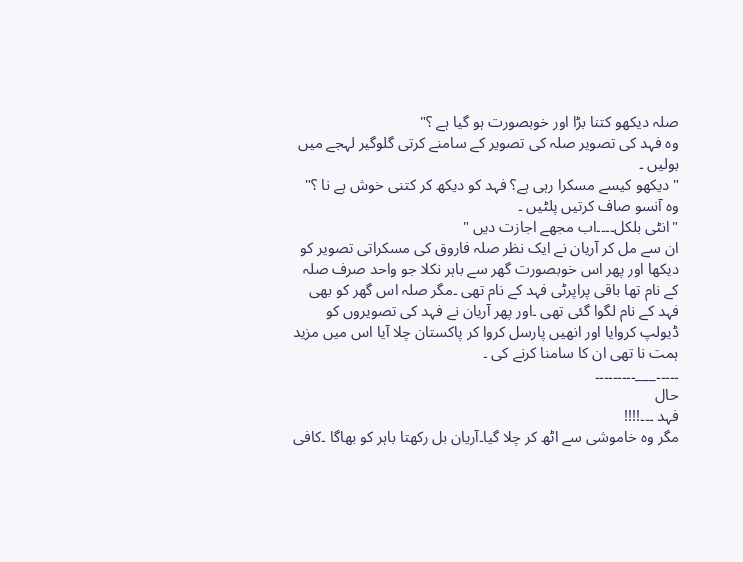صلہ دیکھو کتنا بڑا اور خوبصورت ہو گیا ہے ؟"
وہ فہد کی تصویر صلہ کی تصویر کے سامنے کرتی گلوگیر لہجے میں بولیں ۔
"دیکھو کیسے مسکرا رہی ہے؟ فہد کو دیکھ کر کتنی خوش ہے نا ؟"
وہ آنسو صاف کرتیں پلٹیں ۔
"انٹی بلکل۔۔۔۔اب مجھے اجازت دیں "
ان سے مل کر آریان نے ایک نظر صلہ فاروق کی مسکراتی تصویر کو دیکھا اور پھر اس خوبصورت گھر سے باہر نکلا جو واحد صرف صلہ کے نام تھا باقی پراپرٹی فہد کے نام تھی ۔مگر صلہ اس گھر کو بھی فہد کے نام لگوا گئی تھی ۔اور پھر آریان نے فہد کی تصویروں کو ڈیولپ کروایا اور انھیں پارسل کروا کر پاکستان چلا آیا اس میں مزید ہمت نا تھی ان کا سامنا کرنے کی ۔
۔۔۔۔۔___۔۔۔۔۔۔۔۔۔
حال
فہد ۔۔۔!!!!
مگر وہ خاموشی سے اٹھ کر چلا گیا۔آریان بل رکھتا باہر کو بھاگا ۔کافی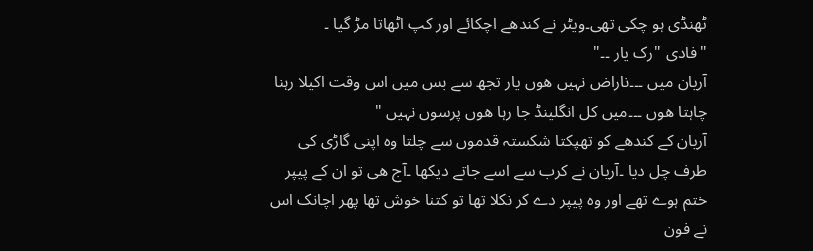ٹھنڈی ہو چکی تھی۔ویٹر نے کندھے اچکائے اور کپ اٹھاتا مڑ گیا ۔
"فادی "رک یار ۔۔"
آریان میں ۔۔۔ناراض نہیں ھوں یار تجھ سے بس میں اس وقت اکیلا رہنا چاہتا ھوں ۔۔۔میں کل انگلینڈ جا رہا ھوں پرسوں نہیں "
آریان کے کندھے کو تھپکتا شکستہ قدموں سے چلتا وہ اپنی گاڑی کی طرف چل دیا ۔آریان نے کرب سے اسے جاتے دیکھا ۔آج ھی تو ان کے پیپر ختم ہوے تھے اور وہ پیپر دے کر نکلا تھا تو کتنا خوش تھا پھر اچانک اس نے فون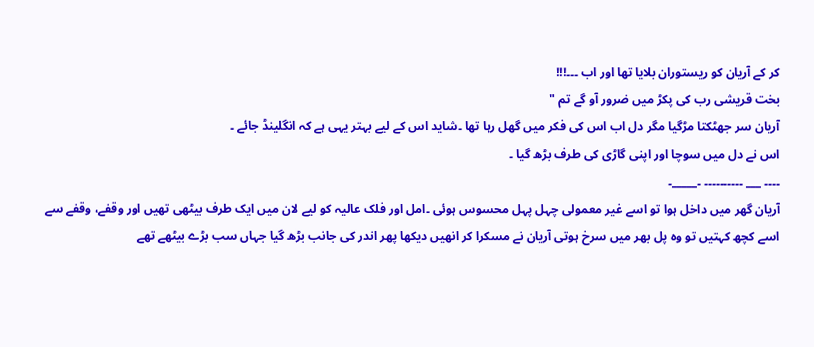کر کے آریان کو ریستوران بلایا تھا اور اب ۔۔۔!!!
بخت قریشی رب کی پکڑ میں ضرور آو گے تم "
آریان سر جھٹکتا مڑگیا مگر دل اب اس کی فکر میں گھل رہا تھا ۔شاید اس کے لیے بہتر یہی ہے کہ انگلینڈ جائے ۔
اس نے دل میں سوچا اور اپنی گاڑی کی طرف بڑھ گیا ۔
۔۔۔۔ ___ ۔۔۔۔۔۔۔۔۔۔ ۔_____۔
آریان گھر میں داخل ہوا تو اسے غیر معمولی چہل پہل محسوس ہوئی ۔امل اور فلک عالیہ کو لیے لان میں ایک طرف بیٹھی تھیں اور وقفے، وقفے سے اسے کچھ کہتیں تو وہ پل بھر میں سرخ ہوتی آریان نے مسکرا کر انھیں دیکھا پھر اندر کی جانب بڑھ گیا جہاں سب بڑے بیٹھے تھے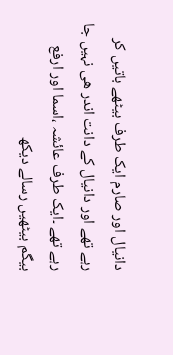دانیال اور صارم ایک طرف بیٹھے باتیں کر رہے تھے اور دانیال کے دانت اندر ھی نہیں جا رہے تھے ۔ایک طرف عائشہ ،اسما اور ارفع بیگم بیٹھیں رسالے دیکھ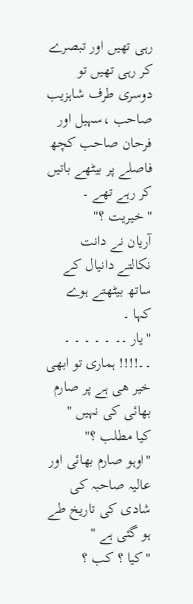رہی تھیں اور تبصرے کر رہی تھیں تو دوسری طرف شاہزیب صاحب ،سہیل اور فرحان صاحب کچھ فاصلے پر بیٹھے باتیں کر رہے تھے ۔
"خیریت ؟"
آریان نے دانت نکالتے دانیال کے ساتھ بیٹھتے ہوے کہا ۔
"یار ۔۔ ۔ ۔ ۔ ۔ ۔ ۔۔!!!! ہماری تو ابھی خیر ھی ہے پر صارم بھائی کی نہیں "
کیا مطلب ؟"
"اوہو صارم بھائی اور عالیہ صاحبہ کی شادی کی تاریخ طے ہو گئی ہے "
"کیا ؟ کب ؟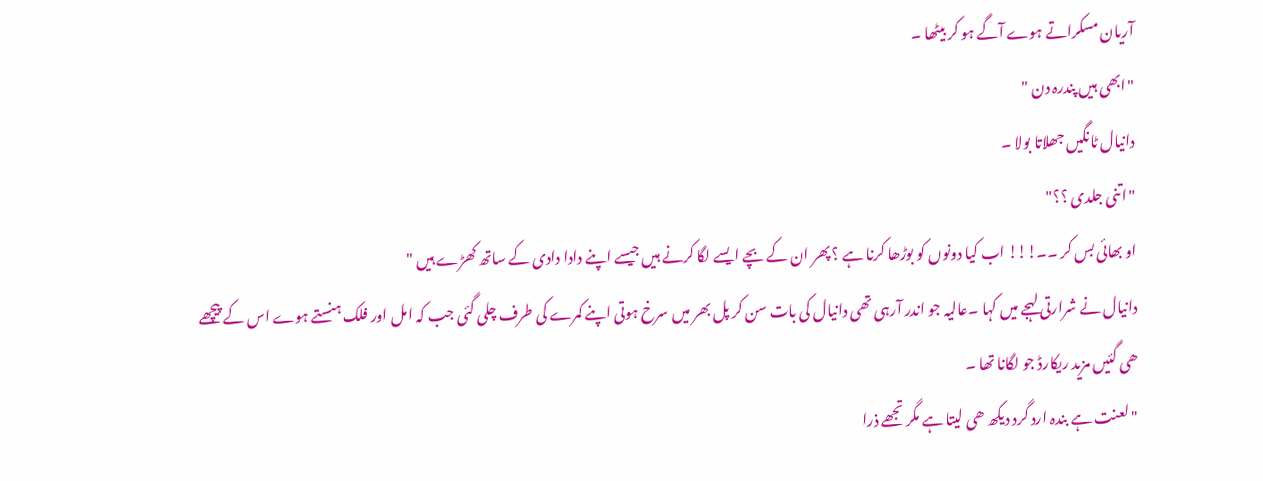آریان مسکراتے ہوے آگے ہو کر بیٹھا ۔
"ابھی ہیں پندرہ دن "
دانیال ٹانگیں جھلاتا بولا ۔
"اتنی جلدی ؟؟"
او بھائی بس کر ۔۔!!! اب کیا دونوں کو بوڑھا کرنا ہے ؟ پھر ان کے بچے ایسے لگا کرنے ہیں جیسے اپنے دادا دادی کے ساتھ کھڑے ہیں "
دانیال نے شرارتی لہجے میں کہا ۔عالیہ جو اندر آرہی تھی دانیال کی بات سن کر پل بھر میں سرخ ہوتی اپنے کمرے کی طرف چلی گئی جب کہ امل اور فلک ہنستے ہوے اس کے پیچھے ھی گئیں مزید ریکارڈ جو لگانا تھا ۔
"لعنت ہے بندہ ارد گرد دیکھ ھی لیتا ہے مگر تجھے ذرا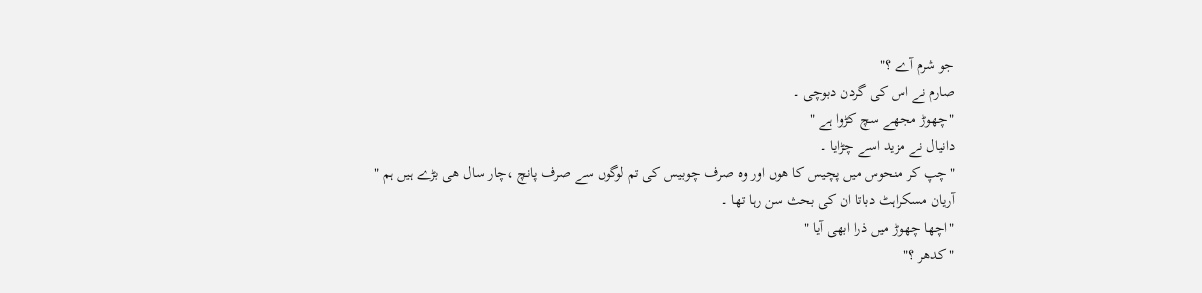جو شرم آے ؟"
صارم نے اس کی گردن دبوچی ۔
"چھوڑ مجھے سچ کڑوا ہے "
دانیال نے مزید اسے چڑایا ۔
"چپ کر منحوس میں پچیس کا ھوں اور وہ صرف چوبیس کی تم لوگوں سے صرف پانچ ،چار سال ھی بڑے ہیں ہم "
آریان مسکراہٹ دباتا ان کی بحث سن رہا تھا ۔
"اچھا چھوڑ میں ذرا ابھی آیا "
"کدھر ؟"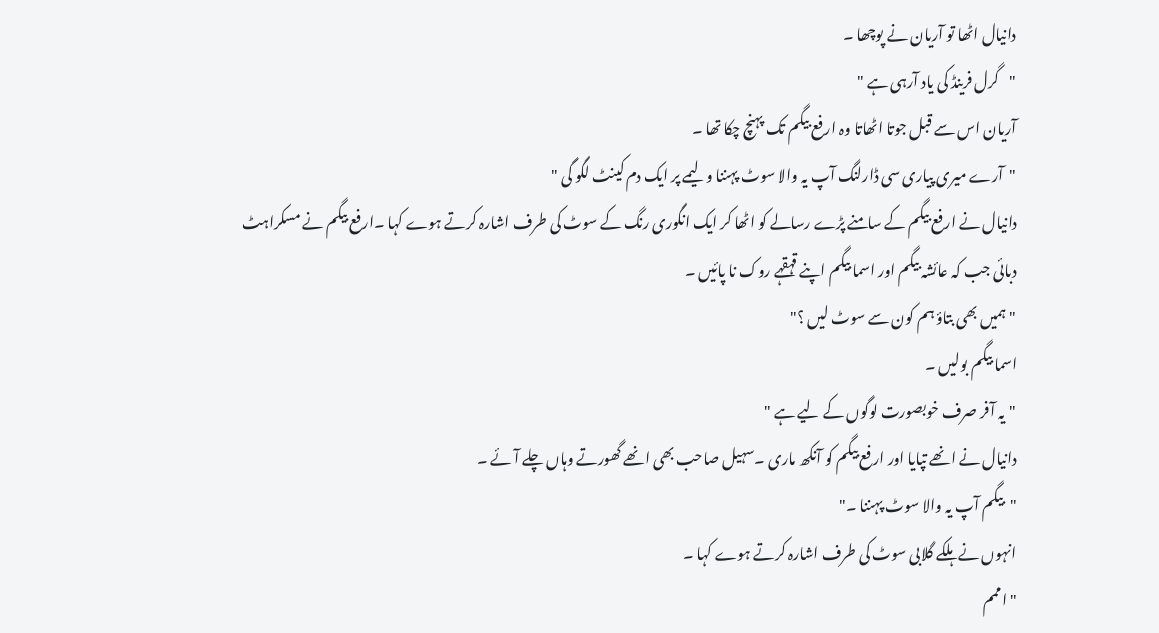دانیال اٹھا تو آریان نے پوچھا ۔
"گرل فرینڈ کی یاد آرہی ہے "
آریان اس سے قبل جوتا اٹھاتا وہ ارفع بیگم تک پہنچ چکا تھا ۔
"آرے میری پیاری سی ڈارلنگ آپ یہ والا سوٹ پہننا ولیمے پر ایک دم کینٹ لگو گی "
دانیال نے ارفع بیگم کے سامنے پڑے رسالے کو اٹھا کر ایک انگوری رنگ کے سوٹ کی طرف اشارہ کرتے ہوے کہا ۔ارفع بیگم نے مسکراہٹ دبائی جب کہ عائشہ بیگم اور اسما بیگم اپنے قہقہے روک نا پائیں ۔
"ہمیں بھی بتاؤ ہم کون سے سوٹ لیں ؟"
اسما بیگم بولیں ۔
"یہ آفر صرف خوبصورت لوگوں کے لیے ہے "
دانیال نے انھے تپایا اور ارفع بیگم کو آنکھ ماری ۔سہیل صاحب بھی انھے گھورتے وہاں چلے آئے ۔
"بیگم آپ یہ والا سوٹ پہننا ۔"
انہوں نے ہلکے گلابی سوٹ کی طرف اشارہ کرتے ہوے کہا ۔
"اممم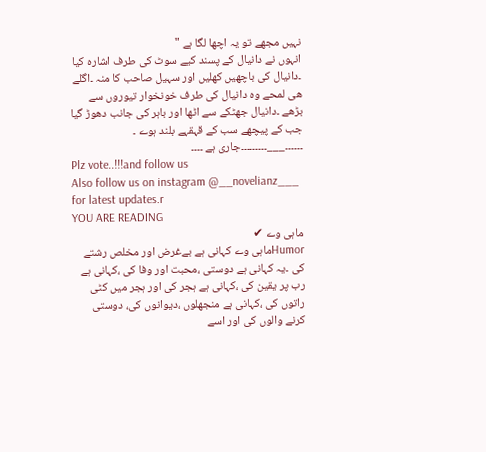نہیں مجھے تو یہ اچھا لگا ہے "
انہوں نے دانیال کے پسند کیے سوٹ کی طرف اشارہ کیا ۔دانیال کی باچھیں کھلیں اور سہیل صاحب کا منہ ۔اگلے ھی لمحے وہ دانیال کی طرف خونخوار تیوروں سے بڑھے ۔دانیال جھٹکے سے اٹھا اور باہر کی جانب دھوڑ گیا جب کے پیچھے سب کے قہقہے بلند ہوے ۔
۔۔۔۔۔۔___۔۔۔۔۔۔۔۔۔جاری ہے ۔۔۔۔
Plz vote..!!!and follow us
Also follow us on instagram @__novelianz___ for latest updates.r
YOU ARE READING
ماہی وے ✔
Humorماہی وے کہانی ہے بےغرض اور مخلص رشتے کی ۔یہ کہانی ہے دوستی ،محبت اور وفا کی ،کہانی ہے رب پر یقین کی ،کہانی ہے ہجر کی اور ہجر میں کٹی راتوں کی ،کہانی ہے منجھلوں ،دیوانوں کی، دوستی کرنے والوں کی اور اسے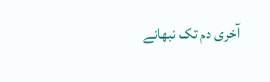آخری دم تک نبھانے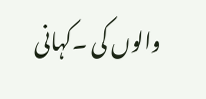والوں کی ۔کہانی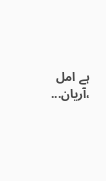ہے امل ،آریان...